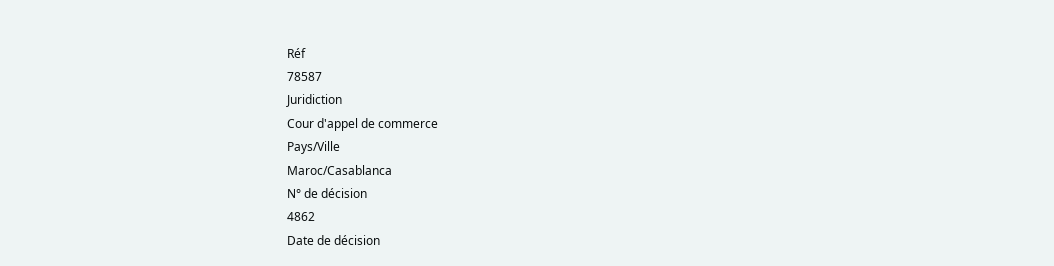Réf
78587
Juridiction
Cour d'appel de commerce
Pays/Ville
Maroc/Casablanca
N° de décision
4862
Date de décision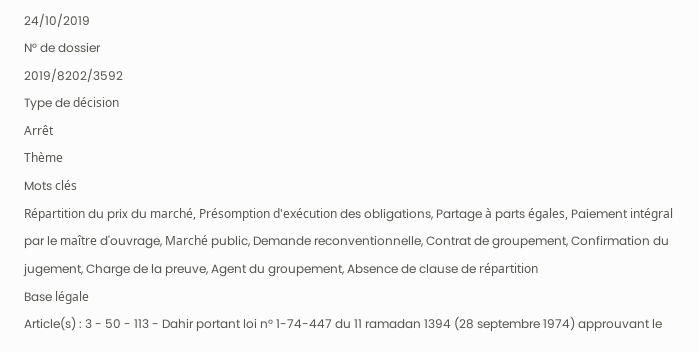24/10/2019
N° de dossier
2019/8202/3592
Type de décision
Arrêt
Thème
Mots clés
Répartition du prix du marché, Présomption d'exécution des obligations, Partage à parts égales, Paiement intégral par le maître d'ouvrage, Marché public, Demande reconventionnelle, Contrat de groupement, Confirmation du jugement, Charge de la preuve, Agent du groupement, Absence de clause de répartition
Base légale
Article(s) : 3 - 50 - 113 - Dahir portant loi n° 1-74-447 du 11 ramadan 1394 (28 septembre 1974) approuvant le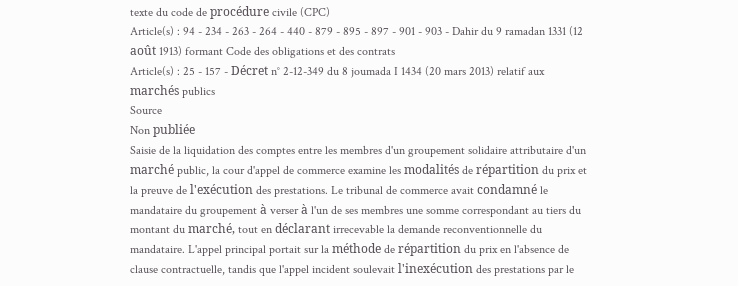texte du code de procédure civile (CPC)
Article(s) : 94 - 234 - 263 - 264 - 440 - 879 - 895 - 897 - 901 - 903 - Dahir du 9 ramadan 1331 (12 août 1913) formant Code des obligations et des contrats
Article(s) : 25 - 157 - Décret n° 2-12-349 du 8 joumada I 1434 (20 mars 2013) relatif aux marchés publics
Source
Non publiée
Saisie de la liquidation des comptes entre les membres d'un groupement solidaire attributaire d'un marché public, la cour d'appel de commerce examine les modalités de répartition du prix et la preuve de l'exécution des prestations. Le tribunal de commerce avait condamné le mandataire du groupement à verser à l'un de ses membres une somme correspondant au tiers du montant du marché, tout en déclarant irrecevable la demande reconventionnelle du mandataire. L'appel principal portait sur la méthode de répartition du prix en l'absence de clause contractuelle, tandis que l'appel incident soulevait l'inexécution des prestations par le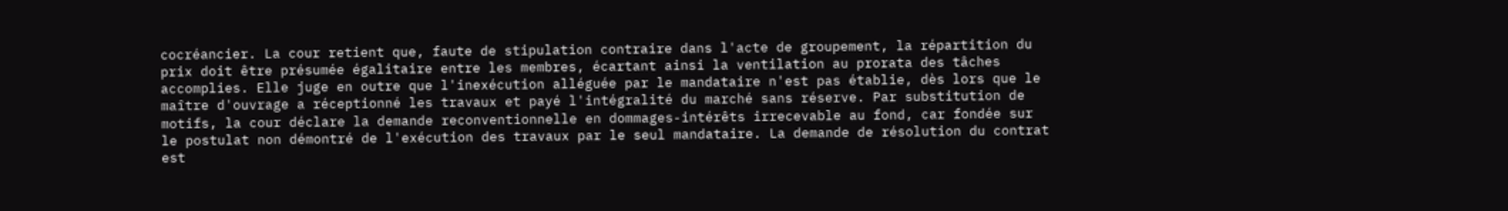cocréancier. La cour retient que, faute de stipulation contraire dans l'acte de groupement, la répartition du prix doit être présumée égalitaire entre les membres, écartant ainsi la ventilation au prorata des tâches accomplies. Elle juge en outre que l'inexécution alléguée par le mandataire n'est pas établie, dès lors que le maître d'ouvrage a réceptionné les travaux et payé l'intégralité du marché sans réserve. Par substitution de motifs, la cour déclare la demande reconventionnelle en dommages-intérêts irrecevable au fond, car fondée sur le postulat non démontré de l'exécution des travaux par le seul mandataire. La demande de résolution du contrat est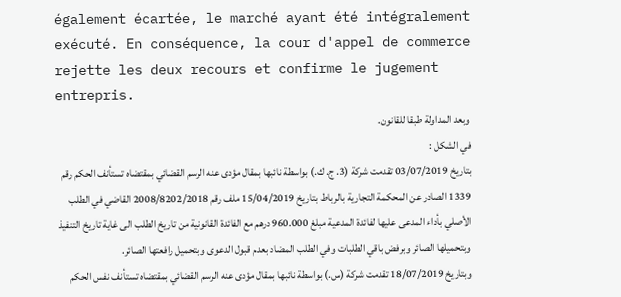également écartée, le marché ayant été intégralement exécuté. En conséquence, la cour d'appel de commerce rejette les deux recours et confirme le jugement entrepris.
وبعد المداولة طبقا للقانون.
في الشكل :
بتاريخ 03/07/2019 تقدمت شركة (3. ج. ك.) بواسطة نائبها بمقال مؤدى عنه الرسم القضائي بمقتضاه تستأنف الحكم رقم 1339 الصادر عن المحكمة التجارية بالرباط بتاريخ 15/04/2019 ملف رقم 2008/8202/2018 القاضي في الطلب الأصلي بأداء المدعى عليها لفائدة المدعية مبلغ 960.000 درهم مع الفائدة القانونية من تاريخ الطلب الى غاية تاريخ التنفيذ وبتحميلها الصائر وبرفض باقي الطلبات وفي الطلب المضاد بعدم قبول الدعوى وبتحميل رافعتها الصائر.
وبتاريخ 18/07/2019 تقدمت شركة (س.) بواسطة نائبها بمقال مؤدى عنه الرسم القضائي بمقتضاه تستأنف نفس الحكم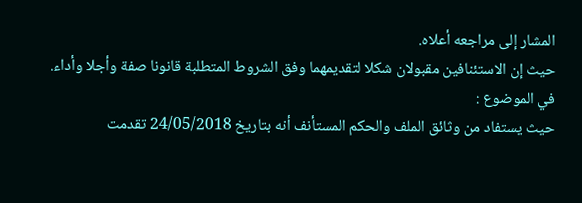المشار إلى مراجعه أعلاه.
حيث إن الاستئنافين مقبولان شكلا لتقديمهما وفق الشروط المتطلبة قانونا صفة وأجلا وأداء.
في الموضوع :
حيث يستفاد من وثائق الملف والحكم المستأنف أنه بتاريخ 24/05/2018 تقدمت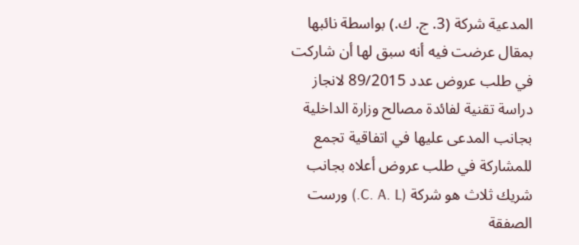المدعية شركة (3. ج. ك.) بواسطة نائبها بمقال عرضت فيه أنه سبق لها أن شاركت في طلب عروض عدد 89/2015 لانجاز دراسة تقنية لفائدة مصالح وزارة الداخلية بجانب المدعى عليها في اتفاقية تجمع للمشاركة في طلب عروض أعلاه بجانب شريك ثلاث هو شركة (C. A. L.) ورست الصفقة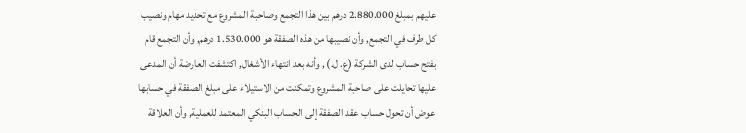عليهم بمبلغ 2.880.000 درهم بين هذا التجمع وصاحبة المشروع مع تحديد مهام ونصيب كل طرف في التجمع, وأن نصيبها من هذه الصفقة هو 1.530.000 درهم, وأن التجمع قام بفتح حساب لدى الشركة (ع. ل.) , وأنه بعد انتهاء الأشغال, اكتشفت العارضة أن المدعى عليها تحايلت على صاحبة المشروع وتمكنت من الاستيلاء على مبلغ الصفقة في حسابها عوض أن تحول حساب عقد الصفقة إلى الحساب البنكي المعتمد للعملية, وأن العلاقة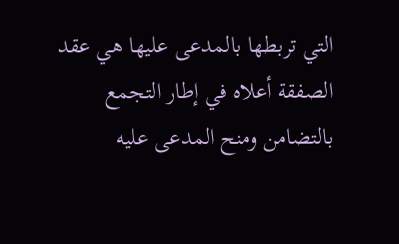التي تربطها بالمدعى عليها هي عقد الصفقة أعلاه في إطار التجمع بالتضامن ومنح المدعى عليه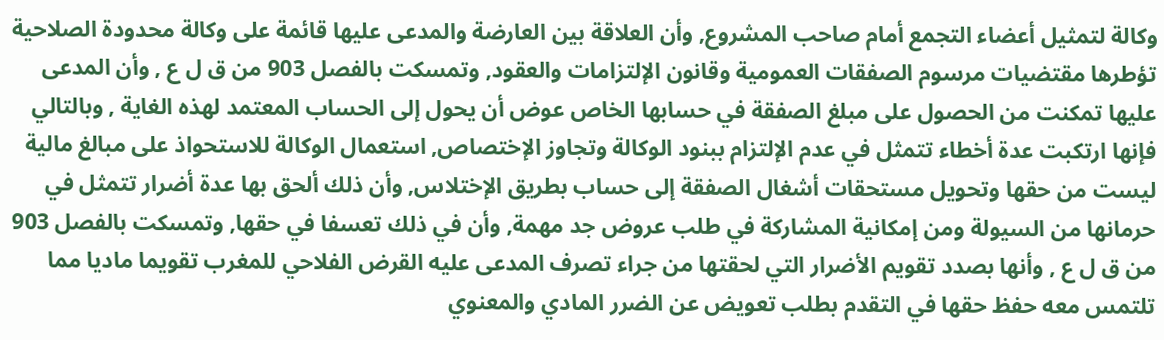وكالة لتمثيل أعضاء التجمع أمام صاحب المشروع, وأن العلاقة بين العارضة والمدعى عليها قائمة على وكالة محدودة الصلاحية تؤطرها مقتضيات مرسوم الصفقات العمومية وقانون الإلتزامات والعقود, وتمسكت بالفصل 903 من ق ل ع , وأن المدعى عليها تمكنت من الحصول على مبلغ الصفقة في حسابها الخاص عوض أن يحول إلى الحساب المعتمد لهذه الغاية , وبالتالي فإنها ارتكبت عدة أخطاء تتمثل في عدم الإلتزام ببنود الوكالة وتجاوز الإختصاص, استعمال الوكالة للاستحواذ على مبالغ مالية ليست من حقها وتحويل مستحقات أشغال الصفقة إلى حساب بطريق الإختلاس, وأن ذلك ألحق بها عدة أضرار تتمثل في حرمانها من السيولة ومن إمكانية المشاركة في طلب عروض جد مهمة, وأن في ذلك تعسفا في حقها, وتمسكت بالفصل 903 من ق ل ع , وأنها بصدد تقويم الأضرار التي لحقتها من جراء تصرف المدعى عليه القرض الفلاحي للمغرب تقويما ماديا مما تلتمس معه حفظ حقها في التقدم بطلب تعويض عن الضرر المادي والمعنوي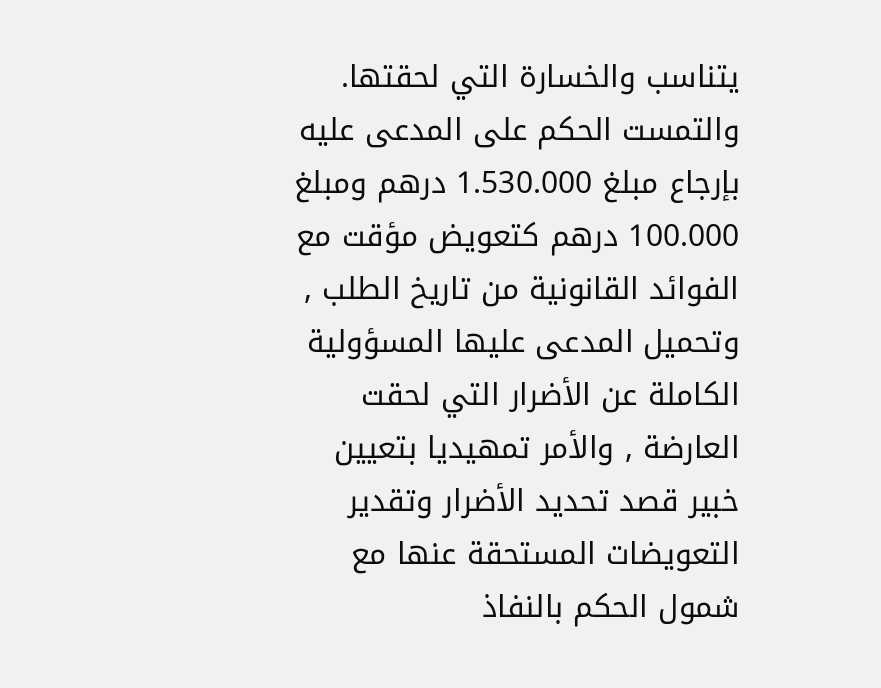يتناسب والخسارة التي لحقتها. والتمست الحكم على المدعى عليه بإرجاع مبلغ 1.530.000 درهم ومبلغ 100.000 درهم كتعويض مؤقت مع الفوائد القانونية من تاريخ الطلب , وتحميل المدعى عليها المسؤولية الكاملة عن الأضرار التي لحقت العارضة , والأمر تمهيديا بتعيين خبير قصد تحديد الأضرار وتقدير التعويضات المستحقة عنها مع شمول الحكم بالنفاذ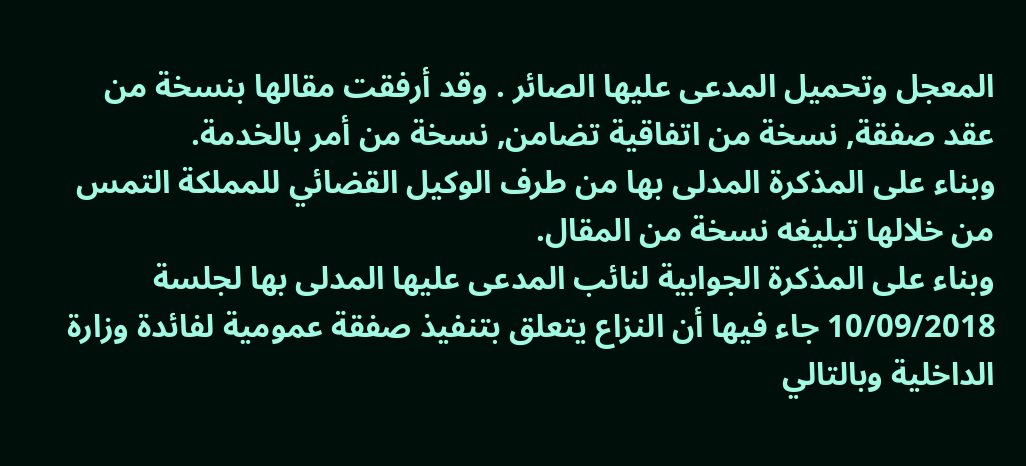المعجل وتحميل المدعى عليها الصائر . وقد أرفقت مقالها بنسخة من عقد صفقة, نسخة من اتفاقية تضامن, نسخة من أمر بالخدمة.
وبناء على المذكرة المدلى بها من طرف الوكيل القضائي للمملكة التمس من خلالها تبليغه نسخة من المقال.
وبناء على المذكرة الجوابية لنائب المدعى عليها المدلى بها لجلسة 10/09/2018 جاء فيها أن النزاع يتعلق بتنفيذ صفقة عمومية لفائدة وزارة الداخلية وبالتالي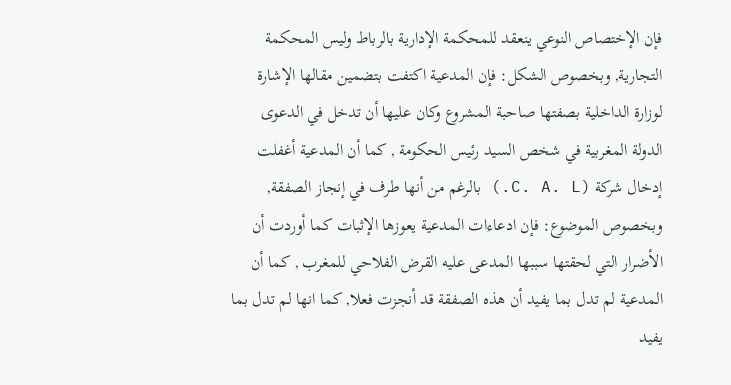فإن الإختصاص النوعي ينعقد للمحكمة الإدارية بالرباط وليس المحكمة التجارية, وبخصوص الشكل: فإن المدعية اكتفت بتضمين مقالها الإشارة لوزارة الداخلية بصفتها صاحبة المشروع وكان عليها أن تدخل في الدعوى الدولة المغربية في شخص السيد رئيس الحكومة , كما أن المدعية أغفلت إدخال شركة (C. A. L.) بالرغم من أنها طرف في إنجاز الصفقة, وبخصوص الموضوع: فإن ادعاءات المدعية يعوزها الإثبات كما أوردت أن الأضرار التي لحقتها سببها المدعى عليه القرض الفلاحي للمغرب , كما أن المدعية لم تدل بما يفيد أن هذه الصفقة قد أنجزت فعلا, كما انها لم تدل بما يفيد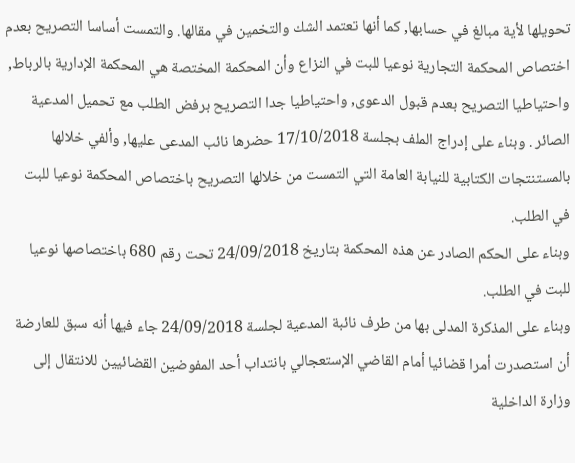تحويلها لأية مبالغ في حسابها, كما أنها تعتمد الشك والتخمين في مقالها. والتمست أساسا التصريح بعدم اختصاص المحكمة التجارية نوعيا للبت في النزاع وأن المحكمة المختصة هي المحكمة الإدارية بالرباط, واحتياطيا التصريح بعدم قبول الدعوى, واحتياطيا جدا التصريح برفض الطلب مع تحميل المدعية الصائر . وبناء على إدراج الملف بجلسة 17/10/2018 حضرها نائب المدعى عليها, وألفي خلالها بالمستنتجات الكتابية للنيابة العامة التي التمست من خلالها التصريح باختصاص المحكمة نوعيا للبت في الطلب.
وبناء على الحكم الصادر عن هذه المحكمة بتاريخ 24/09/2018 تحت رقم 680 باختصاصها نوعيا للبت في الطلب.
وبناء على المذكرة المدلى بها من طرف نائبة المدعية لجلسة 24/09/2018 جاء فيها أنه سبق للعارضة أن استصدرت أمرا قضائيا أمام القاضي الإستعجالي بانتداب أحد المفوضين القضائيين للانتقال إلى وزارة الداخلية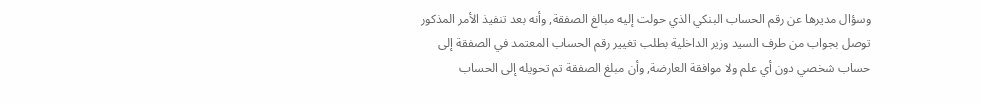وسؤال مديرها عن رقم الحساب البنكي الذي حولت إليه مبالغ الصفقة, وأنه بعد تنفيذ الأمر المذكور توصل بجواب من طرف السيد وزير الداخلية بطلب تغيير رقم الحساب المعتمد في الصفقة إلى حساب شخصي دون أي علم ولا موافقة العارضة, وأن مبلغ الصفقة تم تحويله إلى الحساب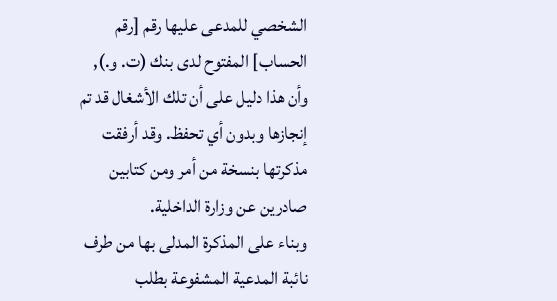الشخصي للمدعى عليها رقم [رقم الحساب] المفتوح لدى بنك (ت. و.), وأن هذا دليل على أن تلك الأشغال قد تم إنجازها وبدون أي تحفظ. وقد أرفقت مذكرتها بنسخة من أمر ومن كتابين صادرين عن وزارة الداخلية.
وبناء على المذكرة المدلى بها من طرف نائبة المدعية المشفوعة بطلب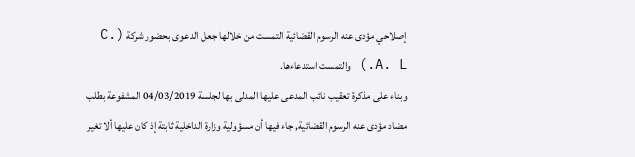إصلاحي مؤدى عنه الرسوم القضائية التمست من خلالها جعل الدعوى بحضور شركة (C. A. L.) والتمست استدعاءها.
وبناء على مذكرة تعقیب نائب المدعى عليها المدلى بها لجلسة 04/03/2019 المشفوعة بطلب مضاد مؤدى عنه الرسوم القضائية, جاء فيها أن مسؤولية وزارة الداخلية ثابتة إذ كان عليها ألا تغير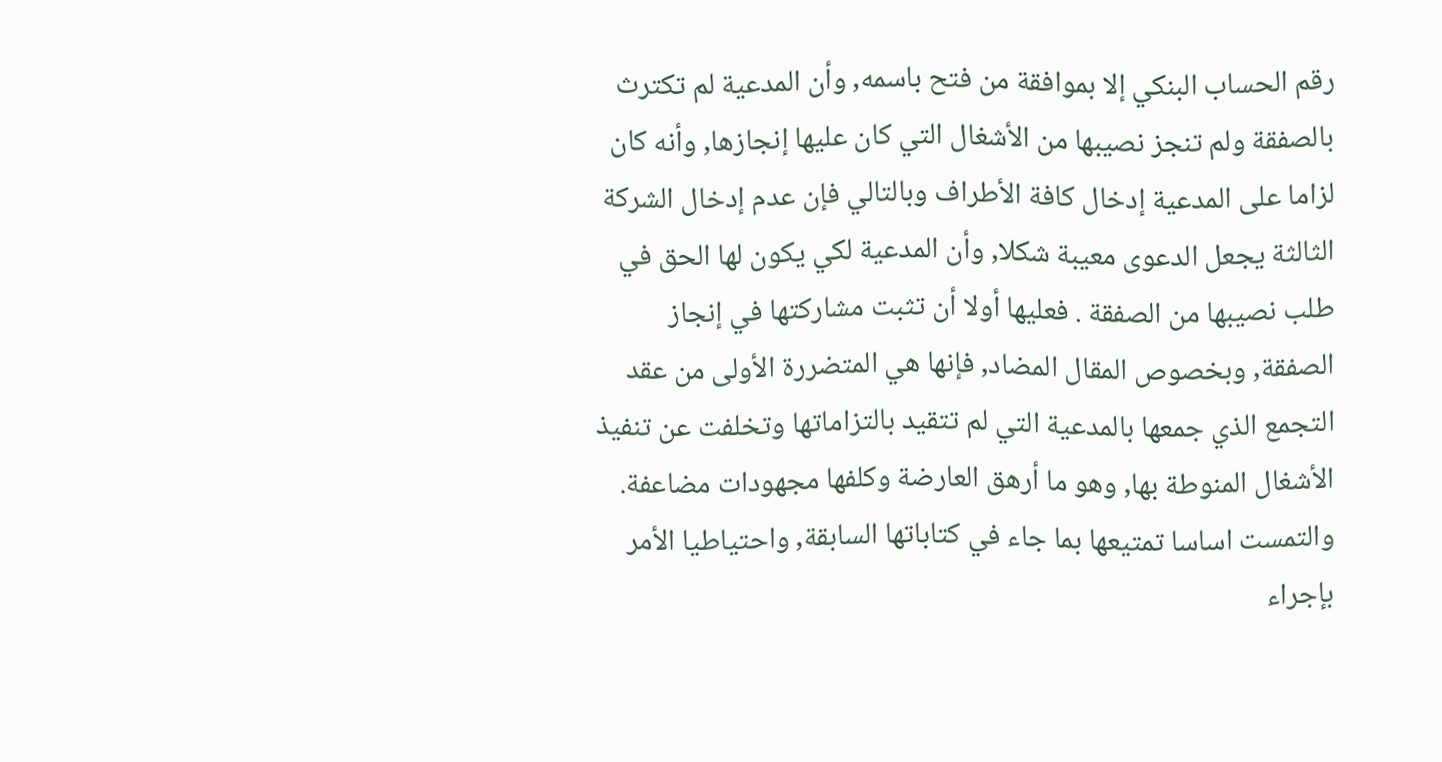رقم الحساب البنكي إلا بموافقة من فتح باسمه, وأن المدعية لم تكترث بالصفقة ولم تنجز نصيبها من الأشغال التي كان عليها إنجازها, وأنه كان لزاما على المدعية إدخال كافة الأطراف وبالتالي فإن عدم إدخال الشركة الثالثة يجعل الدعوى معيبة شكلا, وأن المدعية لكي يكون لها الحق في طلب نصيبها من الصفقة . فعليها أولا أن تثبت مشاركتها في إنجاز الصفقة, وبخصوص المقال المضاد, فإنها هي المتضررة الأولى من عقد التجمع الذي جمعها بالمدعية التي لم تتقيد بالتزاماتها وتخلفت عن تنفيذ الأشغال المنوطة بها, وهو ما أرهق العارضة وكلفها مجهودات مضاعفة. والتمست اساسا تمتيعها بما جاء في كتاباتها السابقة, واحتياطيا الأمر بإجراء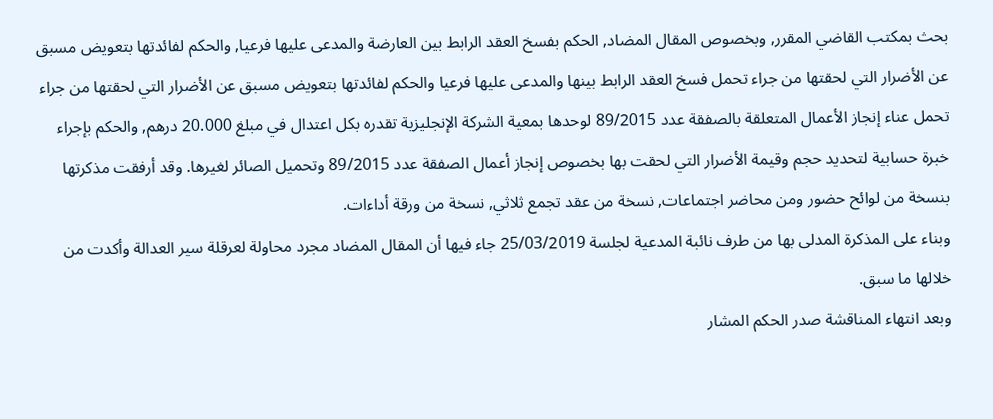بحث بمكتب القاضي المقرر, وبخصوص المقال المضاد, الحكم بفسخ العقد الرابط بين العارضة والمدعى عليها فرعيا, والحكم لفائدتها بتعويض مسبق عن الأضرار التي لحقتها من جراء تحمل فسخ العقد الرابط بينها والمدعى عليها فرعيا والحكم لفائدتها بتعويض مسبق عن الأضرار التي لحقتها من جراء تحمل عناء إنجاز الأعمال المتعلقة بالصفقة عدد 89/2015 لوحدها بمعية الشركة الإنجليزية تقدره بكل اعتدال في مبلغ 20.000 درهم, والحكم بإجراء خبرة حسابية لتحديد حجم وقيمة الأضرار التي لحقت بها بخصوص إنجاز أعمال الصفقة عدد 89/2015 وتحميل الصائر لغيرها. وقد أرفقت مذكرتها بنسخة من لوائح حضور ومن محاضر اجتماعات, نسخة من عقد تجمع ثلاثي, نسخة من ورقة أداءات.
وبناء على المذكرة المدلى بها من طرف نائبة المدعية لجلسة 25/03/2019 جاء فيها أن المقال المضاد مجرد محاولة لعرقلة سير العدالة وأكدت من خلالها ما سبق.
وبعد انتهاء المناقشة صدر الحكم المشار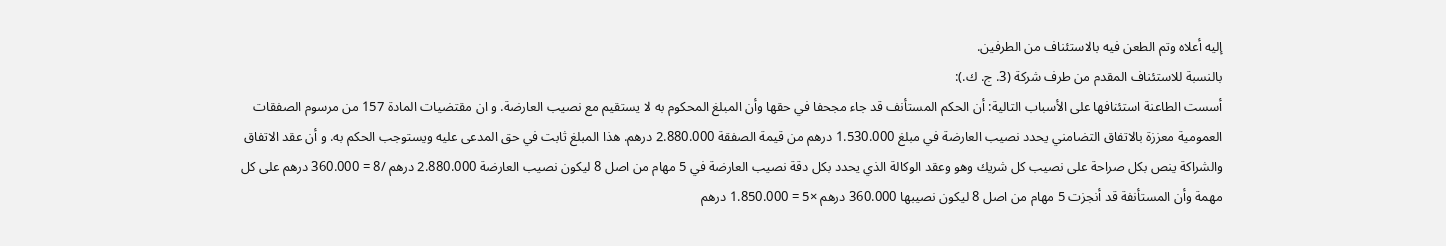إليه أعلاه وتم الطعن فيه بالاستئناف من الطرفين.
بالنسبة للاستئناف المقدم من طرف شركة (3. ج. ك.):
أسست الطاعنة استئنافها على الأسباب التالية: أن الحكم المستأنف قد جاء مجحفا في حقها وأن المبلغ المحكوم به لا يستقيم مع نصيب العارضة. و ان مقتضيات المادة 157 من مرسوم الصفقات العمومية معززة بالاتفاق التضامني يحدد نصیب العارضة في مبلغ 1.530.000 درهم من قيمة الصفقة 2.880.000 درهم. هذا المبلغ ثابت في حق المدعى عليه ويستوجب الحكم به. و أن عقد الاتفاق والشراكة ينص بكل صراحة على نصيب كل شريك وهو وعقد الوكالة الذي يحدد بكل دقة نصيب العارضة في 5 مهام من اصل 8 ليكون نصيب العارضة 2.880.000 درهم /8 = 360.000 درهم على كل مهمة وأن المستأنفة قد أنجزت 5 مهام من اصل 8 ليكون نصيبها 360.000 درهم ×5 = 1.850.000 درهم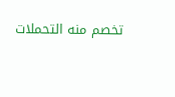تخصم منه التحملات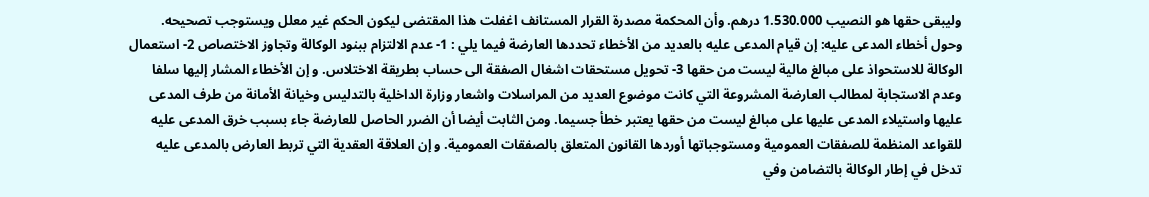وليبقى حقها هو النصيب 1.530.000 درهم. وأن المحكمة مصدرة القرار المستانف اغفلت هذا المقتضى ليكون الحكم غير معلل ويستوجب تصحيحه.
وحول أخطاء المدعى عليه: إن قيام المدعى عليه بالعديد من الأخطاء تحددها العارضة فيما يلي : 1- عدم الالتزام ببنود الوكالة وتجاوز الاختصاص 2- استعمال الوكالة للاستحواذ على مبالغ مالية ليست من حقها 3- تحويل مستحقات اشغال الصفقة الى حساب بطريقة الاختلاس. و إن الأخطاء المشار إليها سلفا وعدم الاستجابة لمطالب العارضة المشروعة التي كانت موضوع العديد من المراسلات واشعار وزارة الداخلية بالتدليس وخيانة الأمانة من طرف المدعى عليها واستيلاء المدعى عليها على مبالغ ليست من حقها يعتبر خطأ جسيما. ومن الثابت أيضا أن الضرر الحاصل للعارضة جاء بسبب خرق المدعى عليه للقواعد المنظمة للصفقات العمومية ومستوجباتها أوردها القانون المتعلق بالصفقات العمومية. و إن العلاقة العقدية التي تربط العارض بالمدعى عليه تدخل في إطار الوكالة بالتضامن وفي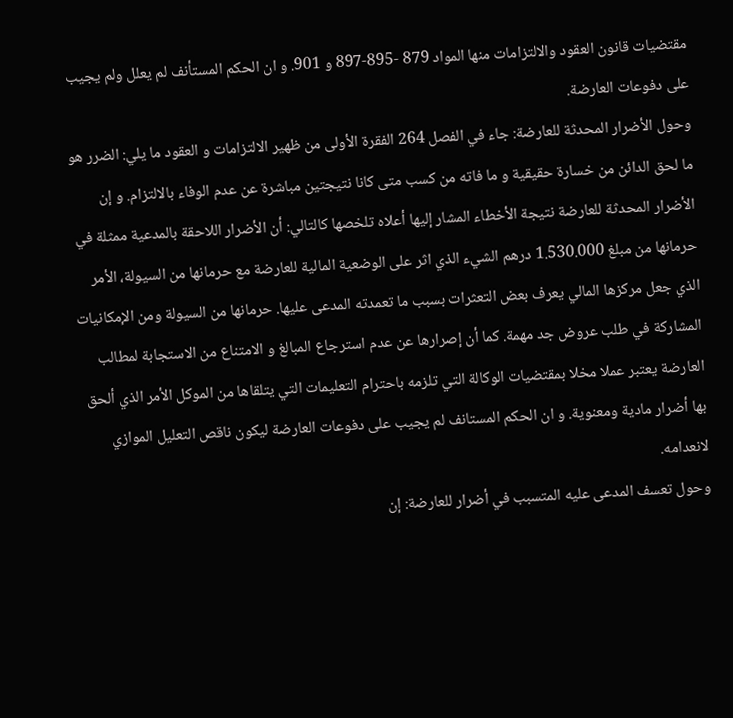مقتضيات قانون العقود والالتزامات منها المواد 879 -895-897 و 901. و ان الحكم المستأنف لم يعلل ولم يجيب على دفوعات العارضة.
وحول الأضرار المحدثة للعارضة: جاء في الفصل 264 الفقرة الأولى من ظهير الالتزامات و العقود ما يلي: الضرر هو ما لحق الدائن من خسارة حقيقية و ما فاته من كسب متى كانا نتيجتين مباشرة عن عدم الوفاء بالالتزام. و إن الأضرار المحدثة للعارضة نتيجة الأخطاء المشار إليها أعلاه تلخصها كالتالي: أن الأضرار اللاحقة بالمدعية ممثلة في حرمانها من مبلغ 1.530.000 درهم الشيء الذي اثر على الوضعية المالية للعارضة مع حرمانها من السيولة، الأمر الذي جعل مركزها المالي يعرف بعض التعثرات بسبب ما تعمدته المدعى عليها. حرمانها من السيولة ومن الإمكانيات المشاركة في طلب عروض جد مهمة. كما أن إصرارها عن عدم استرجاع المبالغ و الامتناع من الاستجابة لمطالب العارضة يعتبر عملا مخلا بمقتضيات الوكالة التي تلزمه باحترام التعليمات التي يتلقاها من الموكل الأمر الذي ألحق بها أضرار مادية ومعنوية. و ان الحكم المستانف لم يجيب على دفوعات العارضة ليكون ناقص التعليل الموازي لانعدامه.
وحول تعسف المدعى عليه المتسبب في أضرار للعارضة: إن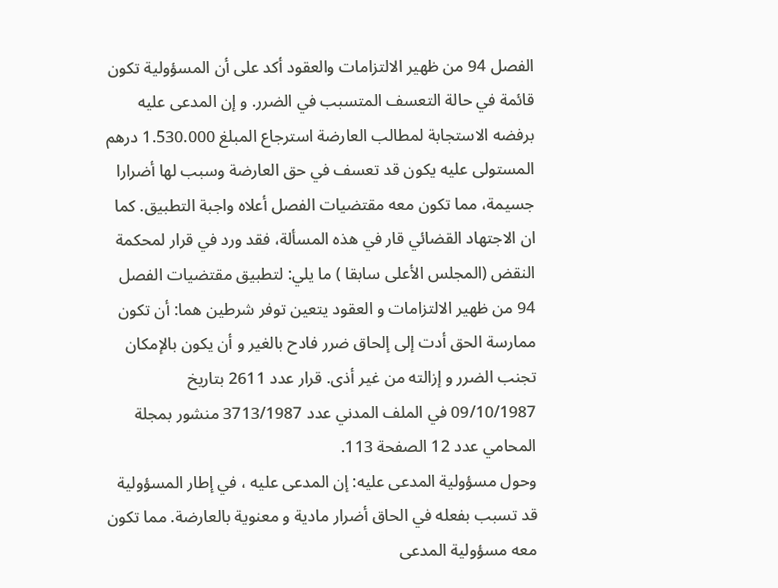الفصل 94 من ظهير الالتزامات والعقود أكد على أن المسؤولية تكون قائمة في حالة التعسف المتسبب في الضرر. و إن المدعى عليه برفضه الاستجابة لمطالب العارضة استرجاع المبلغ 1.530.000 درهم المستولى عليه يكون قد تعسف في حق العارضة وسبب لها أضرارا جسيمة، مما تكون معه مقتضيات الفصل أعلاه واجبة التطبيق. كما ان الاجتهاد القضائي قار في هذه المسألة، فقد ورد في قرار لمحكمة النقض (المجلس الأعلى سابقا ) ما يلي: لتطبيق مقتضيات الفصل 94 من ظهير الالتزامات و العقود يتعين توفر شرطين هما: أن تكون ممارسة الحق أدت إلى إلحاق ضرر فادح بالغير و أن يكون بالإمكان تجنب الضرر و إزالته من غير أذى. قرار عدد 2611 بتاريخ 09/10/1987 في الملف المدني عدد 3713/1987 منشور بمجلة المحامي عدد 12 الصفحة 113.
وحول مسؤولية المدعى عليه: إن المدعى عليه ، في إطار المسؤولية قد تسبب بفعله في الحاق أضرار مادية و معنوية بالعارضة. مما تكون معه مسؤولية المدعى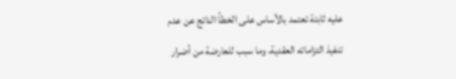عليه ثابتة تعتمد بالأساس على الخطأ الناتج عن عدم تنفيذ التزاماته العقدية، وما سبب للعارضة من أضرار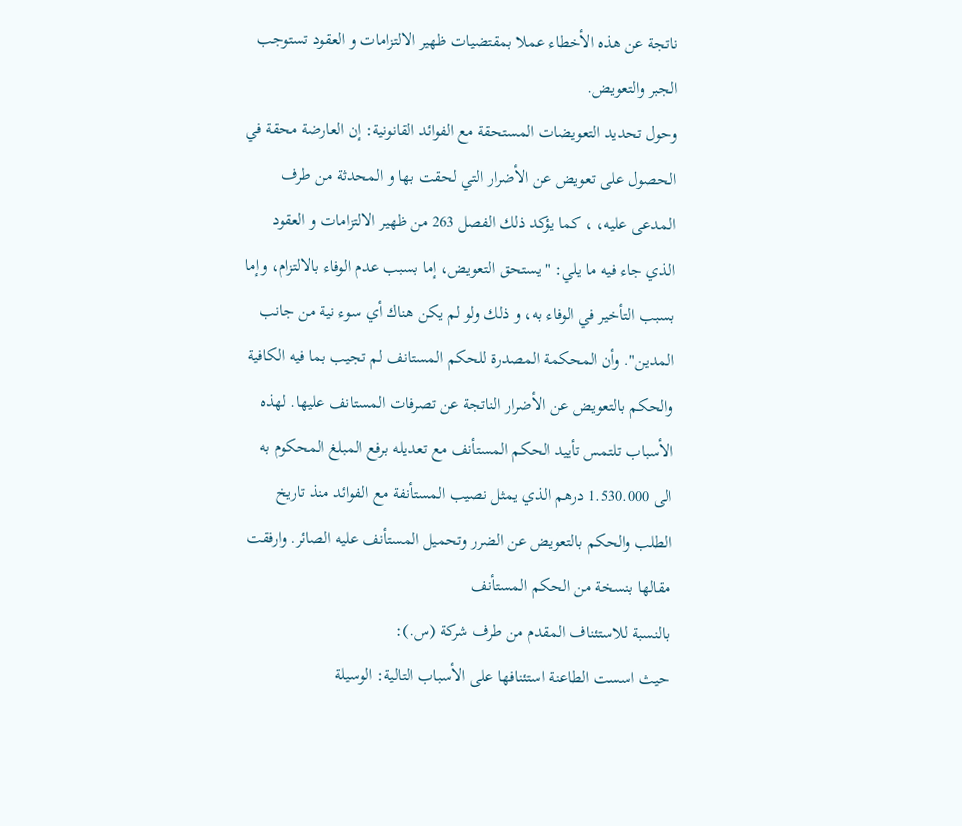ناتجة عن هذه الأخطاء عملا بمقتضیات ظهير الالتزامات و العقود تستوجب الجبر والتعويض.
وحول تحديد التعويضات المستحقة مع الفوائد القانونية: إن العارضة محقة في الحصول على تعويض عن الأضرار التي لحقت بها و المحدثة من طرف المدعى عليه، ، كما يؤكد ذلك الفصل 263 من ظهير الالتزامات و العقود الذي جاء فيه ما يلي: "يستحق التعويض، إما بسبب عدم الوفاء بالالتزام، وإما بسبب التأخير في الوفاء به، و ذلك ولو لم يكن هناك أي سوء نية من جانب المدين". وأن المحكمة المصدرة للحكم المستانف لم تجيب بما فيه الكافية والحكم بالتعويض عن الأضرار الناتجة عن تصرفات المستانف عليها. لهذه الأسباب تلتمس تأييد الحكم المستأنف مع تعديله برفع المبلغ المحكوم به الى 1.530.000 درهم الذي يمثل نصيب المستأنفة مع الفوائد منذ تاريخ الطلب والحكم بالتعويض عن الضرر وتحميل المستأنف عليه الصائر. وارفقت مقالها بنسخة من الحكم المستأنف
بالنسبة للاستئناف المقدم من طرف شركة (س.):
حيث اسست الطاعنة استئنافها على الأسباب التالية: الوسيلة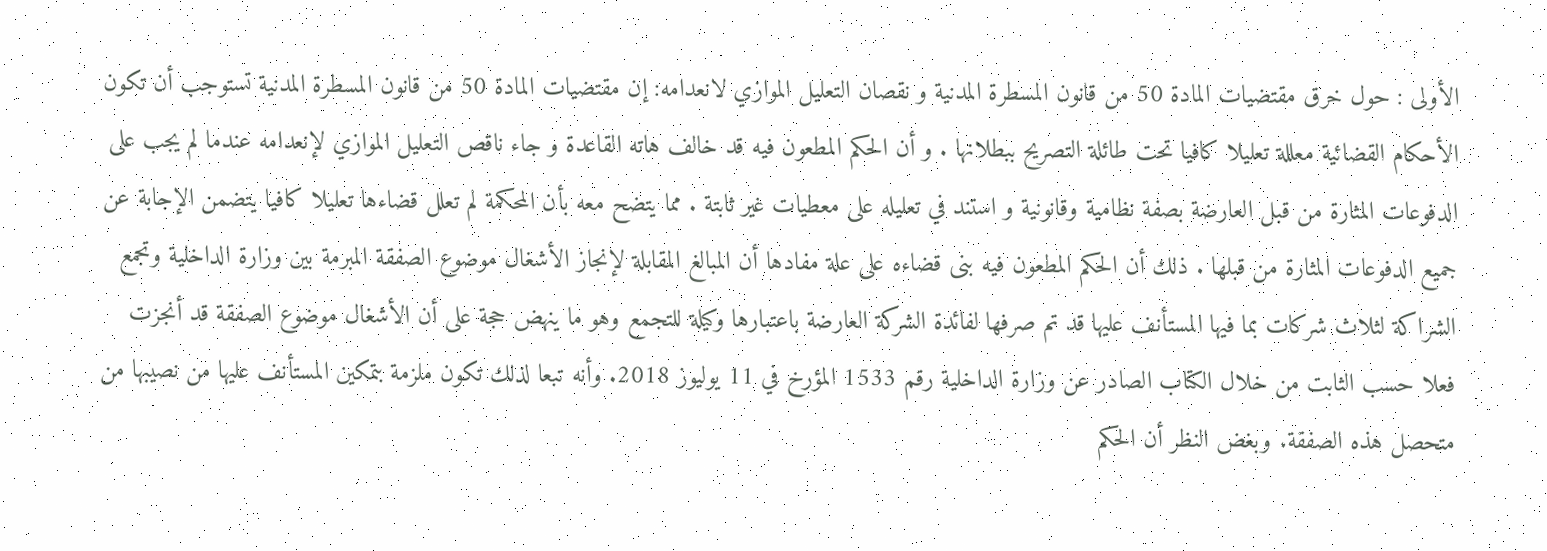الأولى : حول خرق مقتضيات المادة 50 من قانون المسطرة المدنية و نقصان التعليل الموازي لانعدامه: إن مقتضيات المادة 50 من قانون المسطرة المدنية تستوجب أن تكون الأحكام القضائية معللة تعليلا كافيا تحت طائلة التصريح ببطلانها . و أن الحكم المطعون فيه قد خالف هاته القاعدة و جاء ناقص التعليل الموازي لإنعدامه عندما لم يجب على الدفوعات المثارة من قبل العارضة بصفة نظامية وقانونية و استند في تعليله على معطيات غير ثابتة . مما يتضح معه بأن المحكمة لم تعلل قضاءها تعليلا كافيا يتضمن الإجابة عن جميع الدفوعات المثارة من قبلها . ذلك أن الحكم المطعون فيه بنى قضاءه على علة مفادها أن المبالغ المقابلة لإنجاز الأشغال موضوع الصفقة المبرمة بين وزارة الداخلية وتجمع الشراكة لثلاث شركات بما فيها المستأنف عليها قد تم صرفها لفائدة الشركة العارضة باعتبارها وكيلة للتجمع وهو ما ينهض حجة على أن الأشغال موضوع الصفقة قد أنجزت فعلا حسب الثابت من خلال الكتاب الصادر عن وزارة الداخلية رقم 1533 المؤرخ في 11 يوليوز 2018. وأنه تبعا لذلك تكون ملزمة بتمكين المستأنف عليها من نصيبها من متحصل هذه الصفقة. وبغض النظر أن الحكم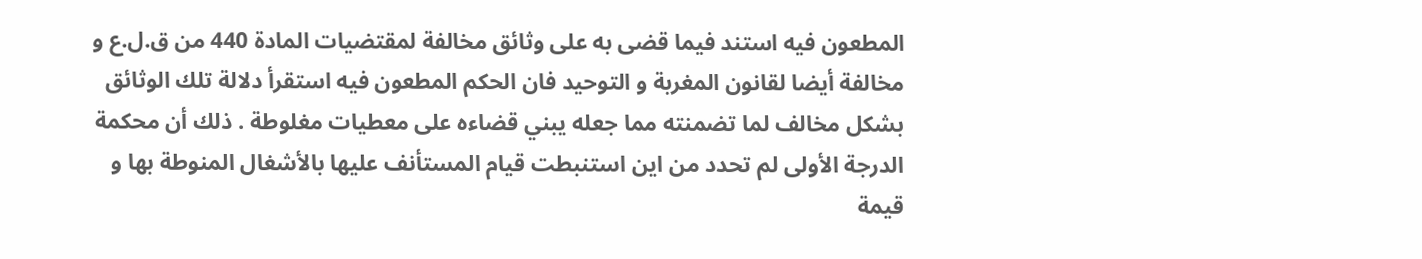المطعون فيه استند فيما قضى به على وثائق مخالفة لمقتضيات المادة 440 من ق.ل.ع و مخالفة أيضا لقانون المغربة و التوحيد فان الحكم المطعون فيه استقرأ دلالة تلك الوثائق بشكل مخالف لما تضمنته مما جعله يبني قضاءه على معطيات مغلوطة . ذلك أن محكمة الدرجة الأولى لم تحدد من این استنبطت قيام المستأنف عليها بالأشغال المنوطة بها و قيمة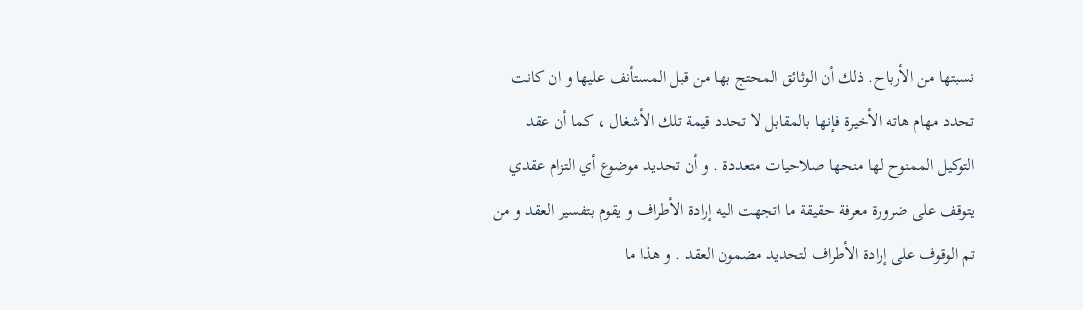نسبتها من الأرباح. ذلك أن الوثائق المحتج بها من قبل المستأنف عليها و ان كانت تحدد مهام هاته الأخيرة فإنها بالمقابل لا تحدد قيمة تلك الأشغال ، كما أن عقد التوكيل الممنوح لها منحها صلاحيات متعددة . و أن تحديد موضوع أي التزام عقدي يتوقف على ضرورة معرفة حقيقة ما اتجهت اليه إرادة الأطراف و يقوم بتفسير العقد و من تم الوقوف على إرادة الأطراف لتحديد مضمون العقد . و هذا ما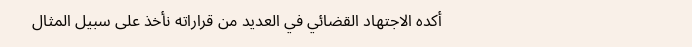أكده الاجتهاد القضائي في العديد من قراراته نأخذ على سبيل المثال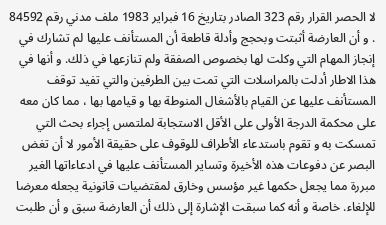لا الحصر القرار رقم 323 الصادر بتاريخ 16 فبراير 1983 ملف مدني رقم 84592 . و أن العارضة أثبتت وبحجج وأدلة قاطعة أن المستأنف عليها لم تشارك في إنجاز المهام التي وكلت لها بخصوص الصفقة ولم تنازعها في ذلك. و أنها في هذا الاطار أدلت بالمراسلات التي تمت بين الطرفين والتي تفيد توقف المستأنف عليها عن القيام بالأشغال المنوطة بها و قيامها بها ، مما كان معه على محكمة الدرجة الأولى على الأقل الاستجابة لملتمس إجراء بحث التي تمسكت به و تقوم باستدعاء الأطراف للوقوف على حقيقة الأمور لا أن تغض البصر عن دفوعات هذه الأخيرة وتسایر المستأنف عليها في ادعاءاتها الغير مبررة مما يجعل حكمها غير مؤسس وخارق لمقتضيات قانونية يجعله معرضا للإلغاء. خاصة و أنه كما سبقت الإشارة إلى ذلك أن العارضة سبق و أن طلبت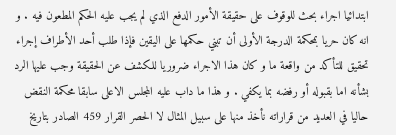ابتدائيا اجراء بحث للوقوف على حقيقة الأمور الدفع الذي لم يجب عليه الحكم المطعون فيه . و انه كان حريا بمحكمة الدرجة الأولى أن تبني حكمها على اليقين فإذا طلب أحد الأطراف إجراء تحقيق للتأكد من واقعة ما و كان هذا الاجراء ضروريا للكشف عن الحقيقة وجب عليها الرد بشأنه اما بقبوله أو رفضه بما يكفي . و هذا ما داب عليه المجلس الاعلى سابقا محكمة النقض حاليا في العديد من قراراته نأخذ منها على سبيل المثال لا الحصر القرار 459 الصادر بتاريخ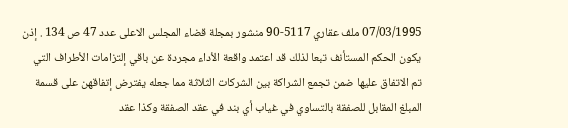07/03/1995 ملف عقاري 5117-90 منشور بمجلة قضاء المجلس الاعلى عدد 47 ص 134 . إذن يكون الحكم المستأنف تبعا لذلك قد اعتمد واقعة الأداء مجردة عن باقي إلتزامات الأطراف التي تم الاتفاق عليها ضمن تجمع الشراكة بين الشركات الثلاثة مما جعله يفترض إتفاقهن على قسمة المبلغ المقابل للصفقة بالتساوي في غياب أي بند في عقد الصفقة وكذا عقد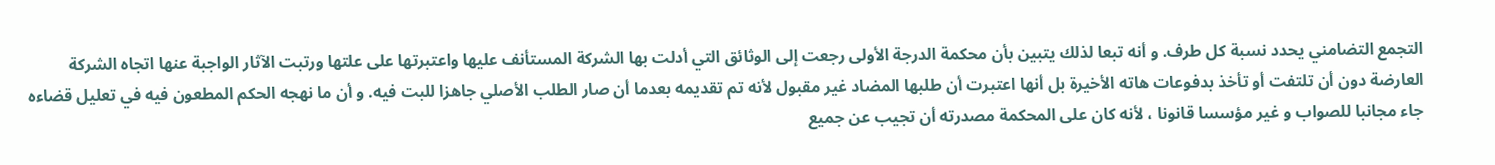التجمع التضامني يحدد نسبة كل طرف. و أنه تبعا لذلك يتبين بأن محكمة الدرجة الأولى رجعت إلى الوثائق التي أدلت بها الشركة المستأنف عليها واعتبرتها على علتها ورتبت الآثار الواجبة عنها اتجاه الشركة العارضة دون أن تلتفت أو تأخذ بدفوعات هاته الأخيرة بل أنها اعتبرت أن طلبها المضاد غير مقبول لأنه تم تقديمه بعدما أن صار الطلب الأصلي جاهزا للبت فيه. و أن ما نهجه الحكم المطعون فيه في تعليل قضاءه جاء مجانبا للصواب و غیر مؤسسا قانونا ، لأنه كان على المحكمة مصدرته أن تجيب عن جميع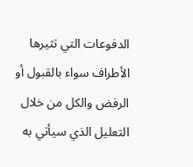الدفوعات التي تثيرها الأطراف سواء بالقبول أو الرفض والكل من خلال التعليل الذي سيأتي به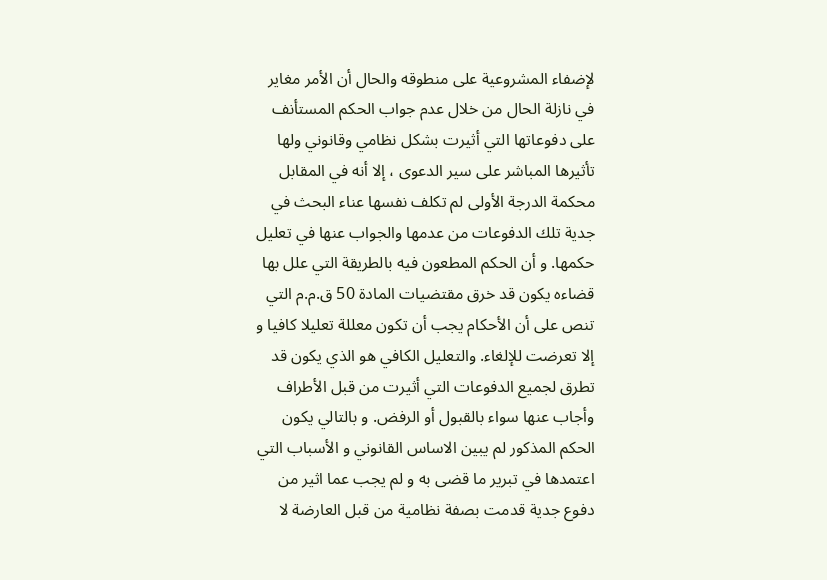لإضفاء المشروعية على منطوقه والحال أن الأمر مغاير في نازلة الحال من خلال عدم جواب الحكم المستأنف على دفوعاتها التي أثيرت بشكل نظامي وقانوني ولها تأثيرها المباشر على سير الدعوى ، إلا أنه في المقابل محكمة الدرجة الأولى لم تكلف نفسها عناء البحث في جدية تلك الدفوعات من عدمها والجواب عنها في تعليل حكمها. و أن الحكم المطعون فيه بالطريقة التي علل بها قضاءه يكون قد خرق مقتضيات المادة 50 ق.م.م التي تنص على أن الأحكام يجب أن تكون معللة تعليلا كافيا و إلا تعرضت للإلغاء. والتعليل الكافي هو الذي يكون قد تطرق لجميع الدفوعات التي أثيرت من قبل الأطراف وأجاب عنها سواء بالقبول أو الرفض. و بالتالي يكون الحكم المذكور لم يبين الاساس القانوني و الأسباب التي اعتمدها في تبرير ما قضی به و لم يجب عما اثير من دفوع جدية قدمت بصفة نظامية من قبل العارضة لا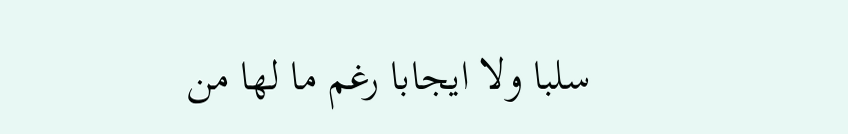سلبا ولا ايجابا رغم ما لها من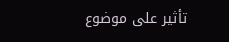تأثير على موضوع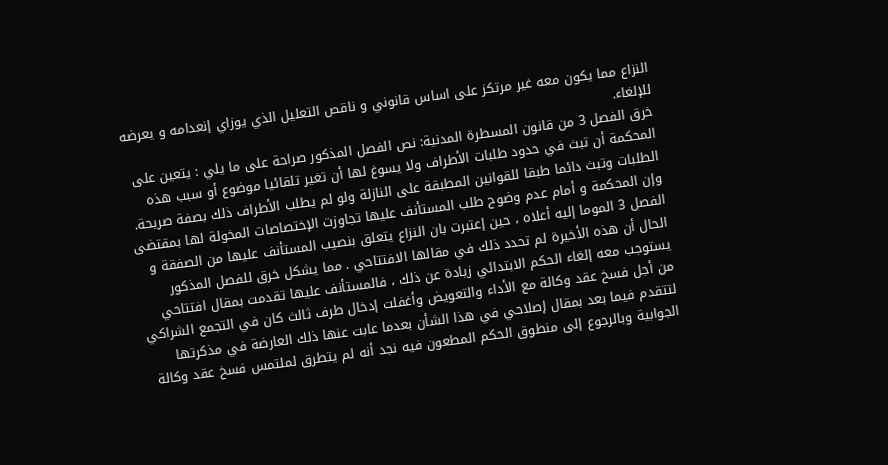النزاع مما يكون معه غير مرتكز على اساس قانوني و ناقص التعليل الذي يوزاي إنعدامه و يعرضه للإلغاء.
خرق الفصل 3 من قانون المسطرة المدنية: نص الفصل المذكور صراحة على ما يلي : يتعين على المحكمة أن تبث في حدود طلبات الأطراف ولا يسوغ لها أن تغير تلقائيا موضوع أو سبب هذه الطلبات وتبث دائما طبقا للقوانين المطبقة على النازلة ولو لم يطلب الأطراف ذلك بصفة صريحة. وإن المحكمة و أمام عدم وضوح طلب المستأنف عليها تجاوزت الإختصاصات المخولة لها بمقتضى الفصل 3 الموما إليه أعلاه ، حين إعتبرت بان النزاع يتعلق بنصيب المستأنف عليها من الصفقة و الحال أن هذه الأخيرة لم تحدد ذلك في مقالها الافتتاحي . مما يشكل خرق للفصل المذكور يستوجب معه إلغاء الحكم الابتدائي زيادة عن ذلك ، فالمستأنف عليها تقدمت بمقال افتتاحي من أجل فسخ عقد وكالة مع الأداء والتعويض وأغفلت إدخال طرف ثالث كان في التجمع الشراكي لتتقدم فيما بعد بمقال إصلاحي في هذا الشأن بعدما عابت عنها ذلك العارضة في مذكرتها الجوابية وبالرجوع إلى منطوق الحكم المطعون فيه نجد أنه لم يتطرق لملتمس فسخ عقد وكالة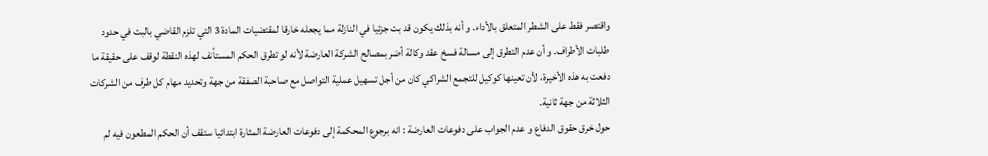واقتصر فقط على الشطر المتعلق بالأداء. و أنه بذلك يكون قد بت جزئيا في النازلة مما يجعله خارقا لمقتضيات المادة 3 التي تلزم القاضي بالبت في حدود طلبات الأطراف. و أن عدم التطرق إلى مسالة فسخ عقد وكالة أضر بمصالح الشركة العارضة لأنه لو تطرق الحكم المستأنف لهذه النقطة لوقف على حقيقة ما دفعت به هذه الأخيرة، لأن تعينها كوكيل للتجمع الشراكي كان من أجل تسهيل عملية التواصل مع صاحبة الصفقة من جهة وتحديد مهام كل طرف من الشركات الثلاثة من جهة ثانية.
حول خرق حقوق الدفاع و عدم الجواب على دفوعات العارضة : انه برجوع المحكمة إلى دفوعات العارضة المثارة ابتدائيا ستقف أن الحكم المطعون فيه لم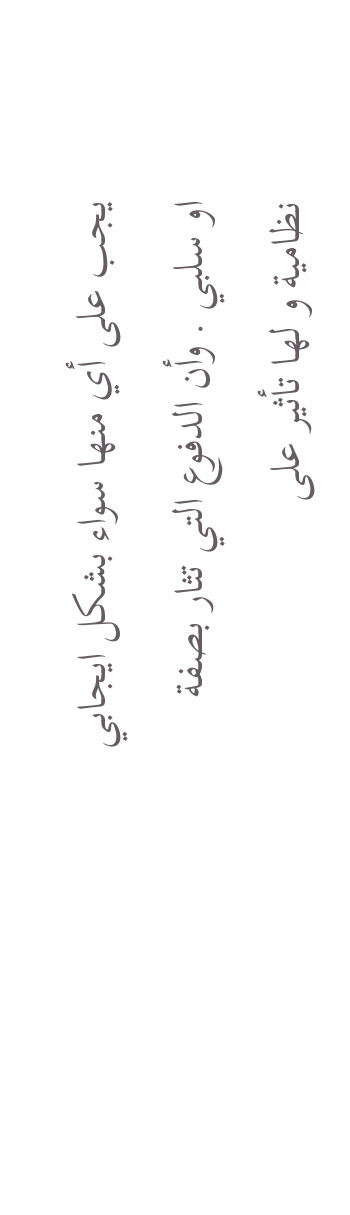يجب على أي منها سواء بشكل ايجابي او سلبي . وأن الدفوع التي تثار بصفة نظامية و لها تأثير على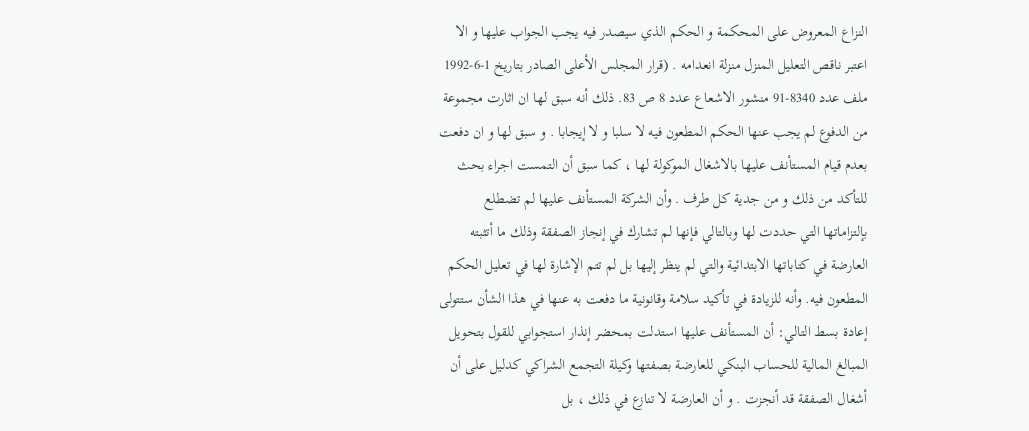النزاع المعروض على المحكمة و الحكم الذي سيصدر فيه يجب الجواب عليها و الا اعتبر ناقص التعليل المنزل منزلة انعدامه . (قرار المجلس الأعلى الصادر بتاريخ 1-6-1992 ملف عدد 8340-91 منشور الاشعاع عدد 8 ص 83. ذلك أنه سبق لها ان اثارت مجموعة من الدفوع لم يجب عنها الحكم المطعون فيه لا سلبا و لا إيجابا . و سبق لها و ان دفعت بعدم قيام المستأنف عليها بالاشغال الموكولة لها ، كما سبق أن التمست اجراء بحث للتأكد من ذلك و من جدية كل طرف . وأن الشركة المستأنف عليها لم تضطلع بإلتزاماتها التي حددت لها وبالتالي فإنها لم تشارك في إنجاز الصفقة وذلك ما أتثبته العارضة في كتاباتها الابتدائية والتي لم ينظر إليها بل لم تتم الإشارة لها في تعليل الحكم المطعون فيه. وأنه للزيادة في تأكيد سلامة وقانونية ما دفعت به عنها في هذا الشأن ستتولى إعادة بسط التالي: أن المستأنف عليها استدلت بمحضر إنذار استجوابي للقول بتحويل المبالغ المالية للحساب البنكي للعارضة بصفتها وكيلة التجمع الشراكي كدليل على أن أشغال الصفقة قد أنجزت . و أن العارضة لا تنازع في ذلك ، بل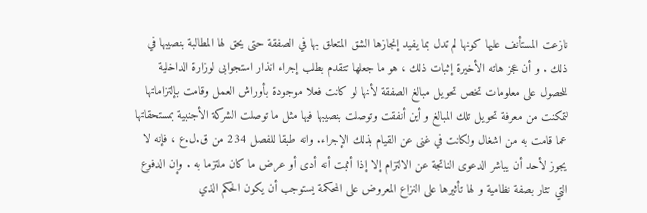نازعت المستأنف عليها كونها لم تدل بما يفيد إنجازها الشق المتعلق بها في الصفقة حتى يحق لها المطالبة بنصيبها في ذلك . و أن عجز هاته الأخيرة إثبات ذلك ، هو ما جعلها تتقدم بطلب إجراء انذار استجوابی لوزارة الداخلية للحصول على معلومات تخص تحویل مبالغ الصفقة لأنها لو كانت فعلا موجودة بأوراش العمل وقامت بإلتزاماتها لتمكنت من معرفة تحويل تلك المبالغ و أين أنفقت وتوصلت بنصيبها فيها مثل ما توصلت الشركة الأجنبية بمستحقاتها عما قامت به من اشغال ولكانت في غنى عن القيام بذلك الإجراء. وانه طبقا للفصل 234 من ق.ل.ع ، فإنه لا يجوز لأحد أن يباشر الدعوى الناتجة عن الالتزام إلا إذا أثبت أنه أدى أو عرض ما كان ملتزما به . وإن الدفوع التي تثار بصفة نظامية و لها تأثيرها على النزاع المعروض على المحكمة يستوجب أن يكون الحكم الذي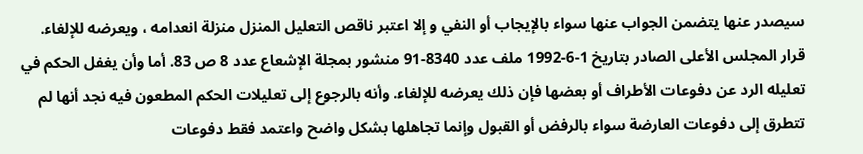سيصدر عنها يتضمن الجواب عنها سواء بالإيجاب أو النفي و إلا اعتبر ناقص التعليل المنزل منزلة انعدامه ، ويعرضه للإلغاء. قرار المجلس الأعلى الصادر بتاريخ 1-6-1992 ملف عدد 8340-91 منشور بمجلة الإشعاع عدد 8 ص 83. أما وأن يغفل الحكم في تعليله الرد عن دفوعات الأطراف أو بعضها فإن ذلك يعرضه للإلغاء. وأنه بالرجوع إلى تعليلات الحكم المطعون فيه نجد أنها لم تتطرق إلى دفوعات العارضة سواء بالرفض أو القبول وإنما تجاهلها بشكل واضح واعتمد فقط دفوعات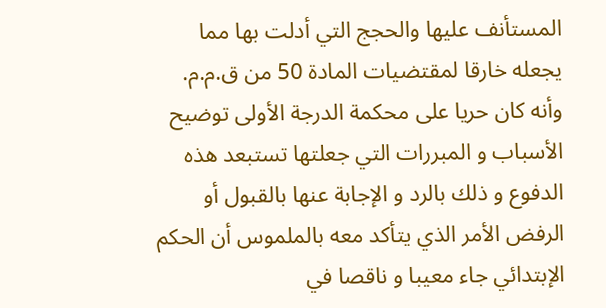المستأنف عليها والحجج التي أدلت بها مما يجعله خارقا لمقتضيات المادة 50 من ق.م.م. وأنه كان حريا على محكمة الدرجة الأولى توضيح الأسباب و المبررات التي جعلتها تستبعد هذه الدفوع و ذلك بالرد و الإجابة عنها بالقبول أو الرفض الأمر الذي يتأكد معه بالملموس أن الحكم الإبتدائي جاء معيبا و ناقصا في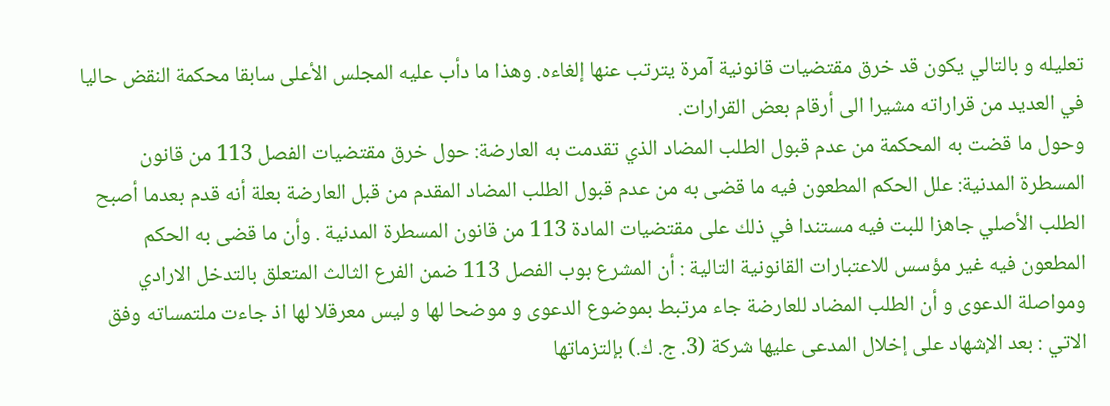تعليله و بالتالي يكون قد خرق مقتضیات قانونية آمرة يترتب عنها إلغاءه. وهذا ما دأب عليه المجلس الأعلى سابقا محكمة النقض حاليا في العديد من قراراته مشيرا الى أرقام بعض القرارات.
وحول ما قضت به المحكمة من عدم قبول الطلب المضاد الذي تقدمت به العارضة: حول خرق مقتضيات الفصل 113 من قانون المسطرة المدنية: علل الحكم المطعون فيه ما قضى به من عدم قبول الطلب المضاد المقدم من قبل العارضة بعلة أنه قدم بعدما أصبح الطلب الأصلي جاهزا للبت فيه مستندا في ذلك على مقتضيات المادة 113 من قانون المسطرة المدنية . وأن ما قضى به الحكم المطعون فيه غير مؤسس للاعتبارات القانونية التالية : أن المشرع بوب الفصل 113 ضمن الفرع الثالث المتعلق بالتدخل الارادي ومواصلة الدعوى و أن الطلب المضاد للعارضة جاء مرتبط بموضوع الدعوى و موضحا لها و ليس معرقلا لها اذ جاءت ملتمساته وفق الاتي : بعد الإشهاد على إخلال المدعى عليها شركة (3. ج. ك.) بإلتزماتها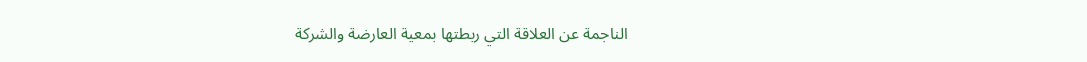الناجمة عن العلاقة التي ربطتها بمعية العارضة والشركة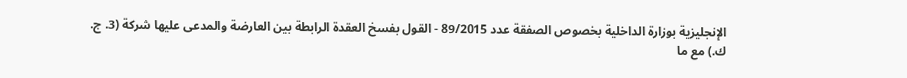الإنجليزية بوزارة الداخلية بخصوص الصفقة عدد 89/2015 - القول بفسخ العقدة الرابطة بين العارضة والمدعى عليها شركة (3. ج. ك.) مع ما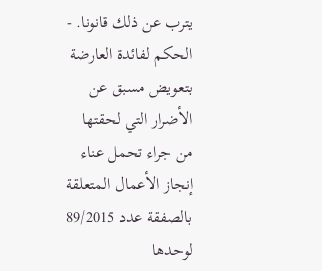يترب عن ذلك قانونا. - الحكم لفائدة العارضة بتعويض مسبق عن الأضرار التي لحقتها من جراء تحمل عناء إنجاز الأعمال المتعلقة بالصفقة عدد 89/2015 لوحدها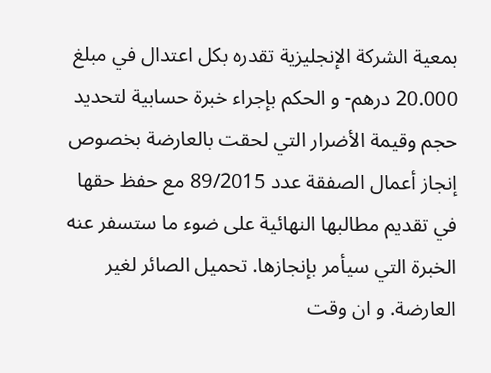بمعية الشركة الإنجليزية تقدره بكل اعتدال في مبلغ 20.000 درهم- و الحكم بإجراء خبرة حسابية لتحديد حجم وقيمة الأضرار التي لحقت بالعارضة بخصوص إنجاز أعمال الصفقة عدد 89/2015 مع حفظ حقها في تقديم مطالبها النهائية على ضوء ما ستسفر عنه الخبرة التي سيأمر بإنجازها. تحميل الصائر لغير العارضة. و ان وقت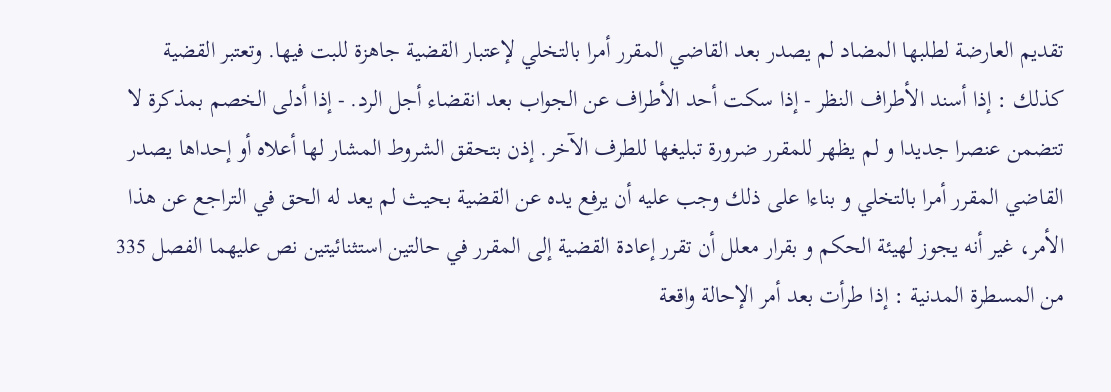تقديم العارضة لطلبها المضاد لم يصدر بعد القاضي المقرر أمرا بالتخلي لإعتبار القضية جاهزة للبت فيها. وتعتبر القضية كذلك : إذا أسند الأطراف النظر - إذا سكت أحد الأطراف عن الجواب بعد انقضاء أجل الرد. - إذا أدلى الخصم بمذكرة لا تتضمن عنصرا جديدا و لم يظهر للمقرر ضرورة تبليغها للطرف الآخر. إذن بتحقق الشروط المشار لها أعلاه أو إحداها يصدر القاضي المقرر أمرا بالتخلي و بناءا على ذلك وجب عليه أن يرفع يده عن القضية بحيث لم يعد له الحق في التراجع عن هذا الأمر، غير أنه يجوز لهيئة الحكم و بقرار معلل أن تقرر إعادة القضية إلى المقرر في حالتين استثنائيتين نص عليهما الفصل 335 من المسطرة المدنية : إذا طرأت بعد أمر الإحالة واقعة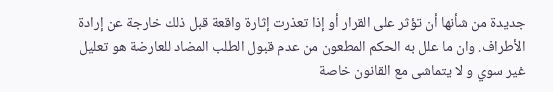جديدة من شأنها أن تؤثر على القرار أو إذا تعذرت إثارة واقعة قبل ذلك خارجة عن إرادة الأطراف. وان ما علل به الحكم المطعون من عدم قبول الطلب المضاد للعارضة هو تعليل غير سوي و لا يتماشى مع القانون خاصة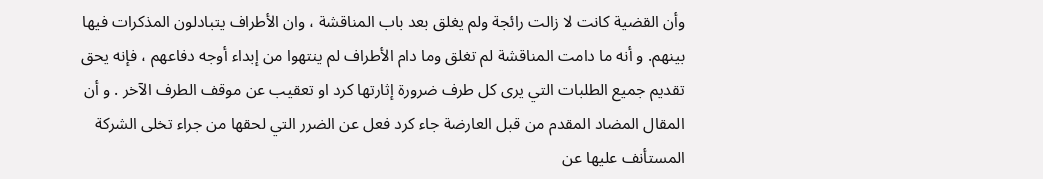وأن القضية كانت لا زالت رائجة ولم يغلق بعد باب المناقشة ، وان الأطراف يتبادلون المذكرات فيها بينهم. و أنه ما دامت المناقشة لم تغلق وما دام الأطراف لم ينتهوا من إبداء أوجه دفاعهم ، فإنه يحق تقديم جميع الطلبات التي يرى كل طرف ضرورة إثارتها کرد او تعقيب عن موقف الطرف الآخر . و أن المقال المضاد المقدم من قبل العارضة جاء كرد فعل عن الضرر التي لحقها من جراء تخلى الشركة المستأنف عليها عن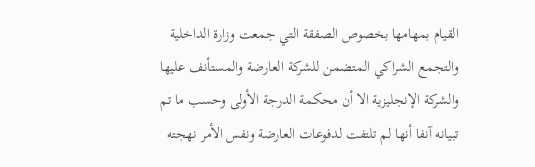القيام بمهامها بخصوص الصفقة التي جمعت وزارة الداخلية والتجمع الشراكي المتضمن للشركة العارضة والمستأنف عليها والشركة الإنجليزية الا أن محكمة الدرجة الأولى وحسب ما تم تبیانه آنفا أنها لم تلتفت لدفوعات العارضة ونفس الأمر نهجته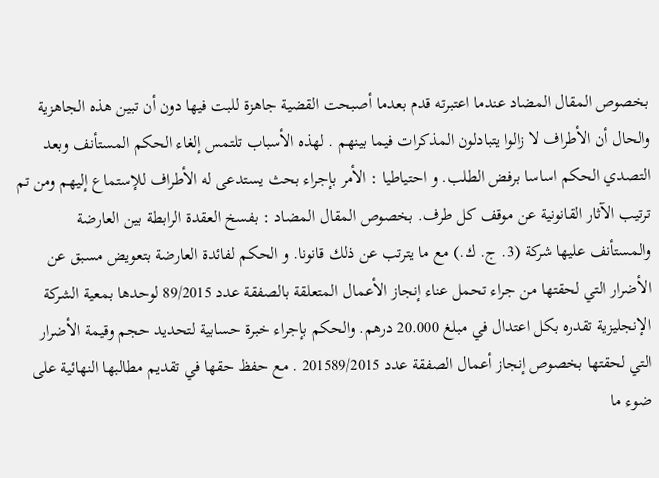بخصوص المقال المضاد عندما اعتبرته قدم بعدما أصبحت القضية جاهزة للبت فيها دون أن تبين هذه الجاهزية والحال أن الأطراف لا زالوا يتبادلون المذكرات فيما بينهم . لهذه الأسباب تلتمس إلغاء الحكم المستأنف وبعد التصدي الحكم اساسا برفض الطلب. و احتياطيا : الأمر بإجراء بحث يستدعى له الأطراف للإستماع إليهم ومن تم ترتيب الآثار القانونية عن موقف كل طرف. بخصوص المقال المضاد : بفسخ العقدة الرابطة بين العارضة والمستأنف عليها شركة (3. ج. ك.) مع ما يترتب عن ذلك قانونا. و الحكم لفائدة العارضة بتعويض مسبق عن الأضرار التي لحقتها من جراء تحمل عناء إنجاز الأعمال المتعلقة بالصفقة عدد 89/2015 لوحدها بمعية الشركة الإنجليزية تقدره بكل اعتدال في مبلغ 20.000 درهم. والحكم بإجراء خبرة حسابية لتحديد حجم وقيمة الأضرار التي لحقتها بخصوص إنجاز أعمال الصفقة عدد 201589/2015 . مع حفظ حقها في تقديم مطالبها النهائية على ضوء ما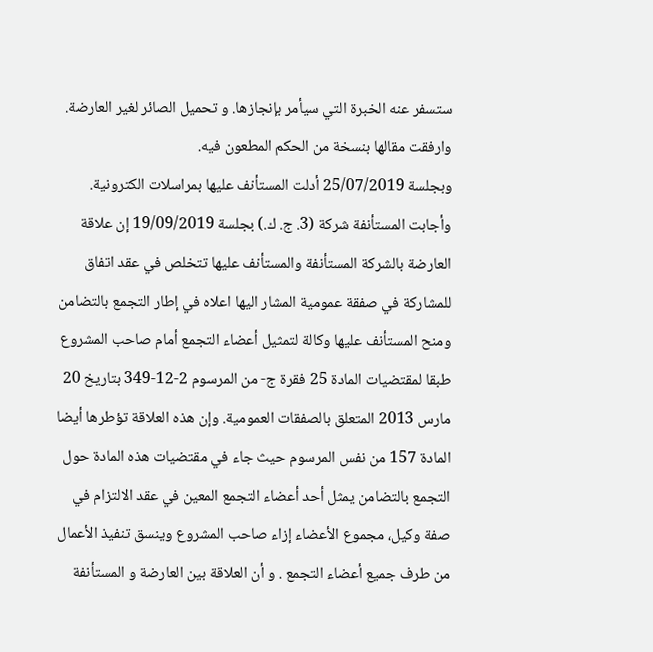ستسفر عنه الخبرة التي سيأمر بإنجازها. و تحميل الصائر لغير العارضة. وارفقت مقالها بنسخة من الحكم المطعون فيه.
وبجلسة 25/07/2019 أدلت المستأنف عليها بمراسلات الكترونية.
وأجابت المستأنفة شركة (3. ج. ك.) بجلسة 19/09/2019 إن علاقة العارضة بالشركة المستأنفة والمستأنف عليها تتخلص في عقد اتفاق للمشاركة في صفقة عمومية المشار اليها اعلاه في إطار التجمع بالتضامن ومنح المستأنف عليها وكالة لتمثيل أعضاء التجمع أمام صاحب المشروع طبقا لمقتضيات المادة 25 فقرة ج- من المرسوم 2-12-349 بتاريخ 20 مارس 2013 المتعلق بالصفقات العمومية. وإن هذه العلاقة تؤطرها أيضا المادة 157 من نفس المرسوم حيث جاء في مقتضيات هذه المادة حول التجمع بالتضامن يمثل أحد أعضاء التجمع المعين في عقد الالتزام في صفة وكيل، مجموع الأعضاء إزاء صاحب المشروع وينسق تنفيذ الأعمال من طرف جميع أعضاء التجمع . و أن العلاقة بين العارضة و المستأنفة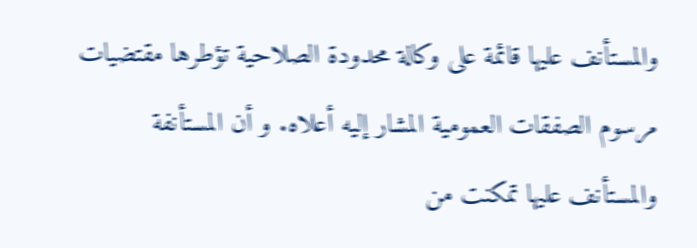والمستأنف عليها قائمة على وكالة محدودة الصلاحية تؤطرها مقتضیات مرسوم الصفقات العمومية المشار إليه أعلاه. و أن المستأنفة والمستأنف عليها تمكنت من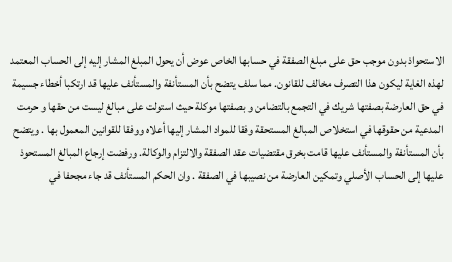الاستحواذ بدون موجب حق على مبلغ الصفقة في حسابها الخاص عوض أن يحول المبلغ المشار إليه إلى الحساب المعتمد لهذه الغاية ليكون هذا التصرف مخالف للقانون. مما سلف يتضح بأن المستأنفة والمستأنف عليها قد ارتكبا أخطاء جسيمة في حق العارضة بصفتها شريك في التجمع بالتضامن و بصفتها موكلة حيث استولت على مبالغ ليست من حقها و حرمت المدعية من حقوقها في استخلاص المبالغ المستحقة وفقا للمواد المشار إليها أعلاه ووفقا للقوانين المعمول بها . ويتضح بأن المستأنفة والمستأنف عليها قامت بخرق مقتضيات عقد الصفقة والالتزام والوكالة. ورفضت إرجاع المبالغ المستحوذ عليها إلى الحساب الأصلي وتمكين العارضة من نصيبها في الصفقة . وان الحكم المستأنف قد جاء مجحفا في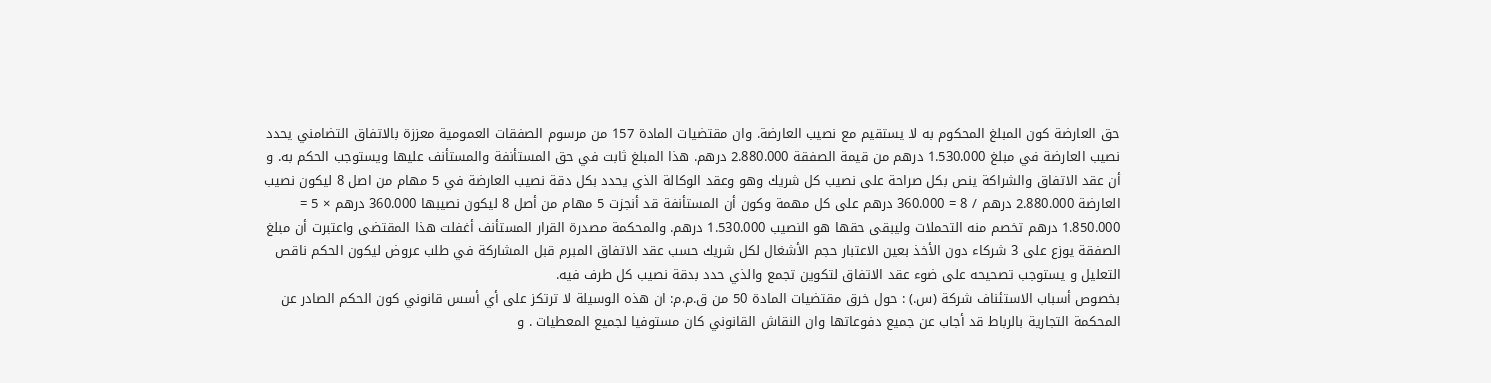حق العارضة كون المبلغ المحكوم به لا يستقيم مع نصيب العارضة. وان مقتضيات المادة 157 من مرسوم الصفقات العمومية معززة بالاتفاق التضامني يحدد نصيب العارضة في مبلغ 1.530.000 درهم من قيمة الصفقة 2.880.000 درهم. هذا المبلغ ثابت في حق المستأنفة والمستأنف عليها ويستوجب الحكم به. و أن عقد الاتفاق والشراكة ينص بكل صراحة على نصيب كل شريك وهو وعقد الوكالة الذي يحدد بكل دقة نصيب العارضة في 5 مهام من اصل 8 ليكون نصيب العارضة 2.880.000 درهم / 8 = 360.000 درهم على كل مهمة وكون أن المستأنفة قد أنجزت 5 مهام من أصل 8 ليكون نصيبها 360.000 درهم × 5 = 1.850.000 درهم تخصم منه التحملات وليبقى حقها هو النصيب 1.530.000 درهم. والمحكمة مصدرة القرار المستأنف أغفلت هذا المقتضی واعتبرت أن مبلغ الصفقة يوزع على 3 شركاء دون الأخذ بعين الاعتبار حجم الأشغال لكل شريك حسب عقد الاتفاق المبرم قبل المشاركة في طلب عروض ليكون الحكم ناقص التعليل و يستوجب تصحيحه على ضوء عقد الاتفاق لتكوين تجمع والذي حدد بدقة نصيب كل طرف فيه.
بخصوص أسباب الاستئناف شركة (س.) : حول خرق مقتضيات المادة 50 من ق.م.م: ان هذه الوسيلة لا ترتكز على أي أسس قانوني كون الحكم الصادر عن المحكمة التجارية بالرباط قد أجاب عن جميع دفوعاتها وان النقاش القانوني كان مستوفيا لجميع المعطيات . و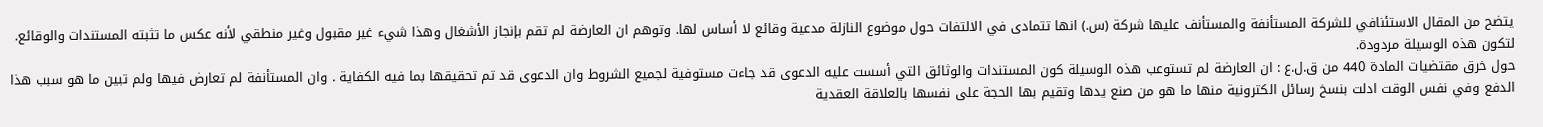يتضح من المقال الاستئنافي للشركة المستأنفة والمستأنف عليها شركة (س.) انها تتمادى في الالتفات حول موضوع النازلة مدعية وقائع لا أساس لها. وتوهم ان العارضة لم تقم بإنجاز الأشغال وهذا شيء غير مقبول وغير منطقي لأنه عکس ما تثبته المستندات والوقائع. لتكون هذه الوسيلة مردودة.
حول خرق مقتضيات المادة 440 من ق.ل.ع : ان العارضة لم تستوعب هذه الوسيلة كون المستندات والوثائق التي أسست عليه الدعوى قد جاءت مستوفية لجميع الشروط وان الدعوى قد تم تحقيقها بما فيه الكفاية . وان المستأنفة لم تعارض فيها ولم تبين ما هو سبب هذا الدفع وفي نفس الوقت ادلت بنسخ رسائل الكترونية منها ما هو من صنع يدها وتقيم بها الحجة على نفسها بالعلاقة العقدية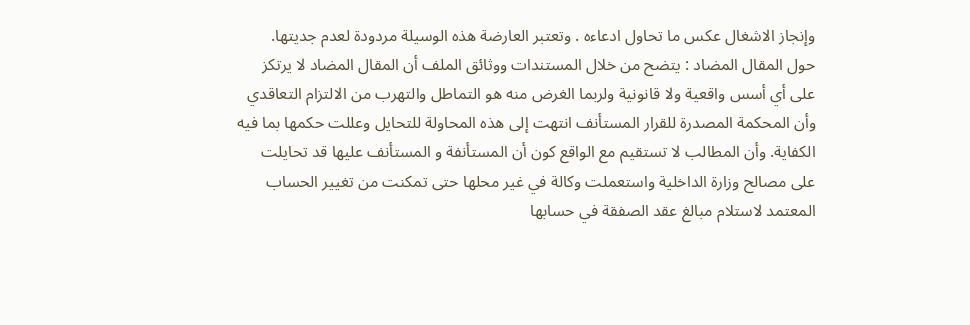وإنجاز الاشغال عكس ما تحاول ادعاءه . وتعتبر العارضة هذه الوسيلة مردودة لعدم جديتها.
حول المقال المضاد : يتضح من خلال المستندات ووثائق الملف أن المقال المضاد لا يرتكز على أي أسس واقعية ولا قانونية ولربما الغرض منه هو التماطل والتهرب من الالتزام التعاقدي وأن المحكمة المصدرة للقرار المستأنف انتهت إلى هذه المحاولة للتحايل وعللت حكمها بما فيه الكفاية. وأن المطالب لا تستقيم مع الواقع كون أن المستأنفة و المستأنف عليها قد تحايلت على مصالح وزارة الداخلية واستعملت وكالة في غير محلها حتى تمكنت من تغيير الحساب المعتمد لاستلام مبالغ عقد الصفقة في حسابها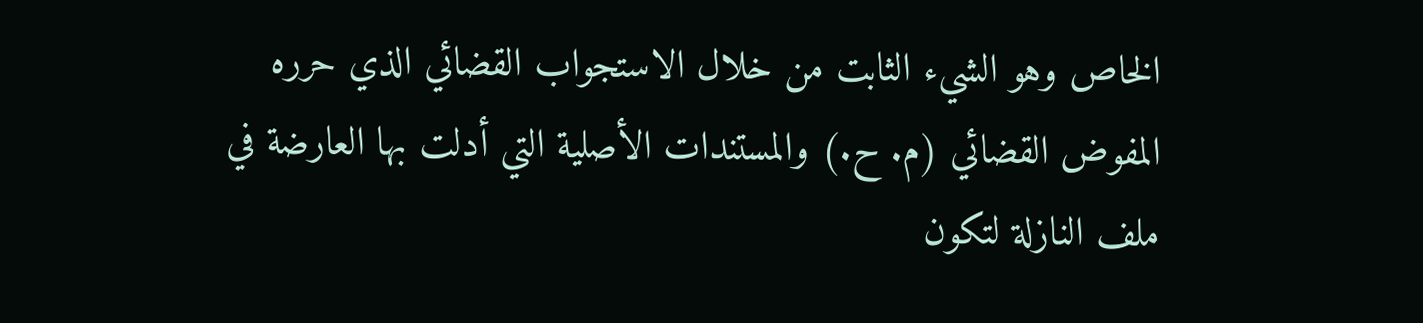الخاص وهو الشيء الثابت من خلال الاستجواب القضائي الذي حرره المفوض القضائي (م. ح.) والمستندات الأصلية التي أدلت بها العارضة في ملف النازلة لتكون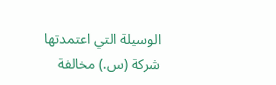الوسيلة التي اعتمدتها شركة (س.) مخالفة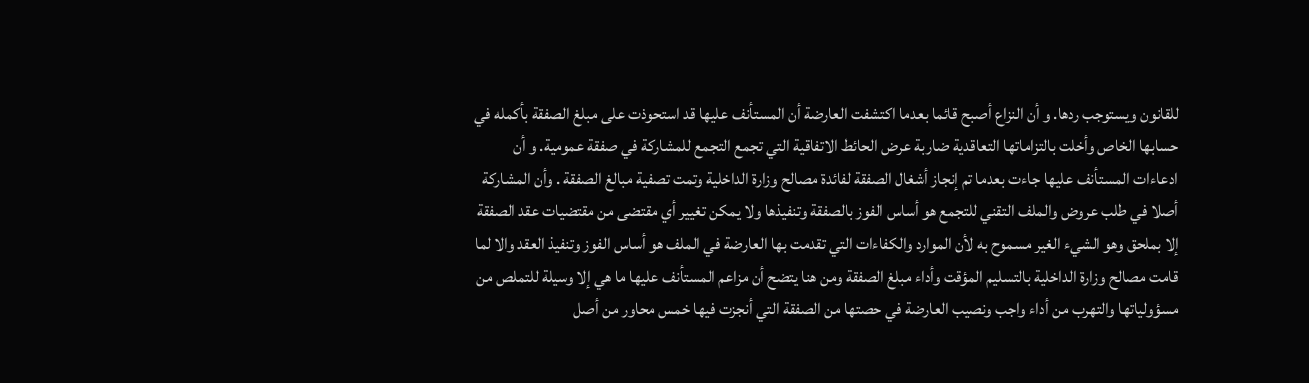للقانون ويستوجب ردها. و أن النزاع أصبح قائما بعدما اكتشفت العارضة أن المستأنف عليها قد استحوذت على مبلغ الصفقة بأكمله في حسابها الخاص وأخلت بالتزاماتها التعاقدية ضاربة عرض الحائط الاتفاقية التي تجمع التجمع للمشاركة في صفقة عمومية. و أن ادعاءات المستأنف عليها جاءت بعدما تم إنجاز أشغال الصفقة لفائدة مصالح وزارة الداخلية وتمت تصفية مبالغ الصفقة . وأن المشاركة أصلا في طلب عروض والملف التقني للتجمع هو أساس الفوز بالصفقة وتنفيذها ولا يمكن تغيير أي مقتضی من مقتضيات عقد الصفقة إلا بملحق وهو الشيء الغير مسموح به لأن الموارد والكفاءات التي تقدمت بها العارضة في الملف هو أساس الفوز وتنفيذ العقد والا لما قامت مصالح وزارة الداخلية بالتسليم المؤقت وأداء مبلغ الصفقة ومن هنا يتضح أن مزاعم المستأنف عليها ما هي إلا وسيلة للتملص من مسؤولياتها والتهرب من أداء واجب ونصيب العارضة في حصتها من الصفقة التي أنجزت فيها خمس محاور من أصل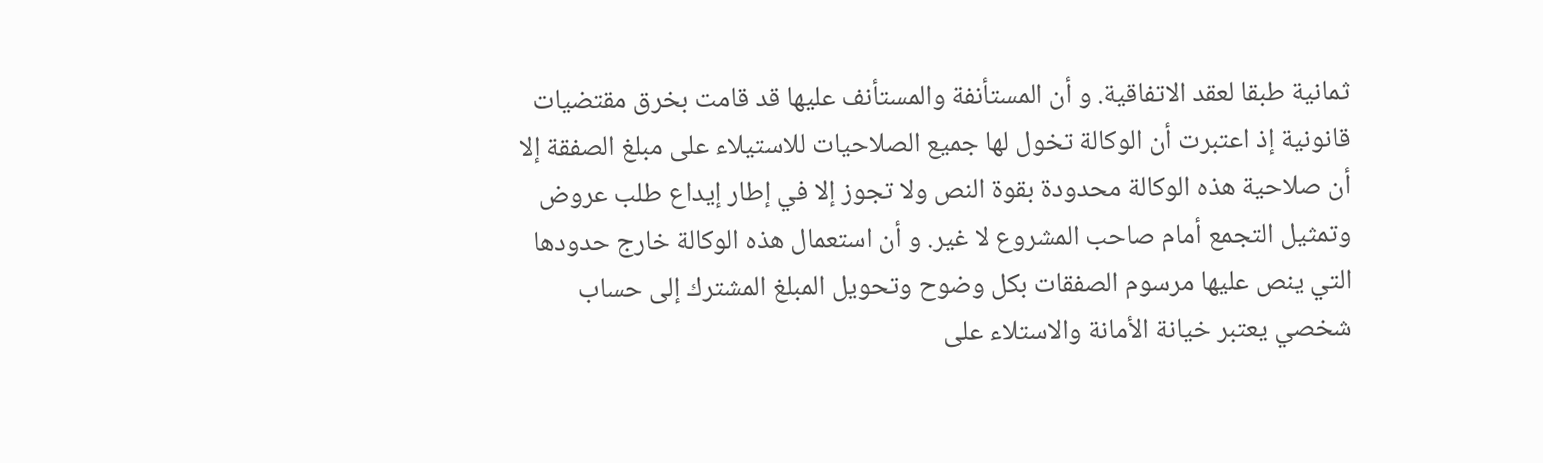ثمانية طبقا لعقد الاتفاقية. و أن المستأنفة والمستأنف عليها قد قامت بخرق مقتضیات قانونية إذ اعتبرت أن الوكالة تخول لها جميع الصلاحيات للاستيلاء على مبلغ الصفقة إلا أن صلاحية هذه الوكالة محدودة بقوة النص ولا تجوز إلا في إطار إيداع طلب عروض وتمثيل التجمع أمام صاحب المشروع لا غير. و أن استعمال هذه الوكالة خارج حدودها التي ينص عليها مرسوم الصفقات بكل وضوح وتحويل المبلغ المشترك إلى حساب شخصي يعتبر خيانة الأمانة والاستلاء على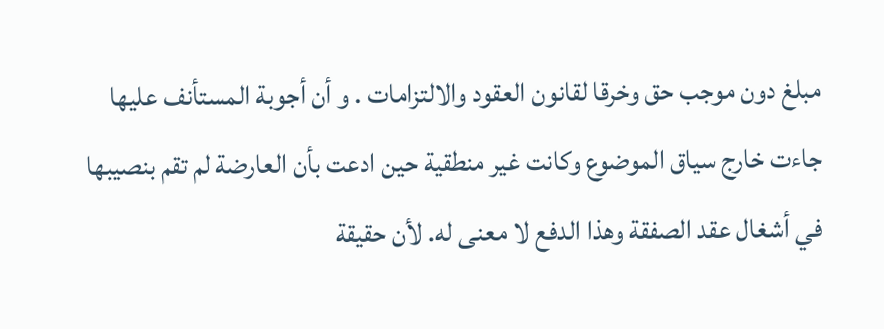مبلغ دون موجب حق وخرقا لقانون العقود والالتزامات . و أن أجوبة المستأنف عليها جاءت خارج سياق الموضوع وكانت غير منطقية حين ادعت بأن العارضة لم تقم بنصيبها في أشغال عقد الصفقة وهذا الدفع لا معنى له. لأن حقيقة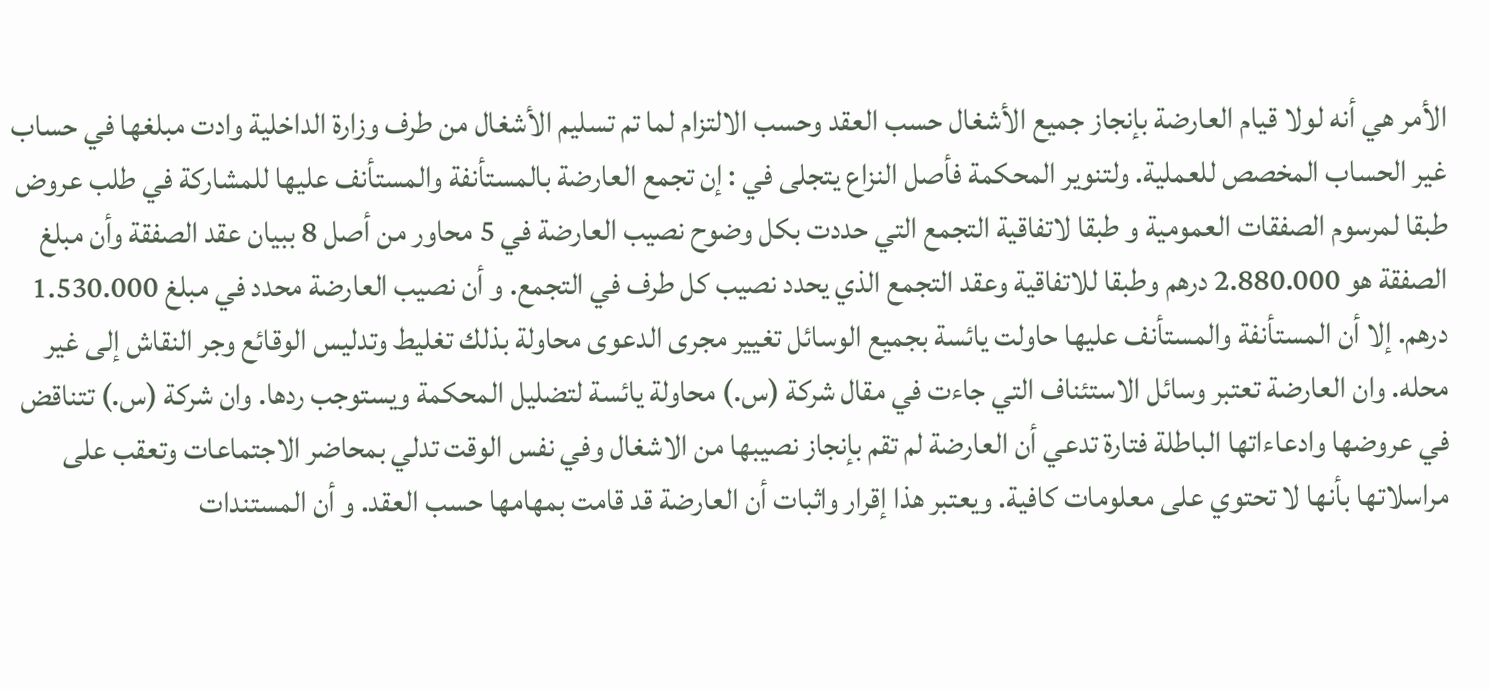الأمر هي أنه لولا قيام العارضة بإنجاز جميع الأشغال حسب العقد وحسب الالتزام لما تم تسليم الأشغال من طرف وزارة الداخلية وادت مبلغها في حساب غير الحساب المخصص للعملية. ولتنوير المحكمة فأصل النزاع يتجلى في : إن تجمع العارضة بالمستأنفة والمستأنف عليها للمشاركة في طلب عروض طبقا لمرسوم الصفقات العمومية و طبقا لاتفاقية التجمع التي حددت بكل وضوح نصيب العارضة في 5 محاور من أصل 8 ببیان عقد الصفقة وأن مبلغ الصفقة هو 2.880.000 درهم وطبقا للاتفاقية وعقد التجمع الذي يحدد نصيب كل طرف في التجمع. و أن نصيب العارضة محدد في مبلغ 1.530.000 درهم. إلا أن المستأنفة والمستأنف عليها حاولت یائسة بجميع الوسائل تغيير مجرى الدعوى محاولة بذلك تغليط وتدليس الوقائع وجر النقاش إلى غير محله. وان العارضة تعتبر وسائل الاستئناف التي جاءت في مقال شركة (س.) محاولة يائسة لتضليل المحكمة ويستوجب ردها. وان شركة (س.) تتناقض في عروضها وادعاءاتها الباطلة فتارة تدعي أن العارضة لم تقم بإنجاز نصيبها من الاشغال وفي نفس الوقت تدلي بمحاضر الاجتماعات وتعقب على مراسلاتها بأنها لا تحتوي على معلومات كافية. ويعتبر هذا إقرار واثبات أن العارضة قد قامت بمهامها حسب العقد. و أن المستندات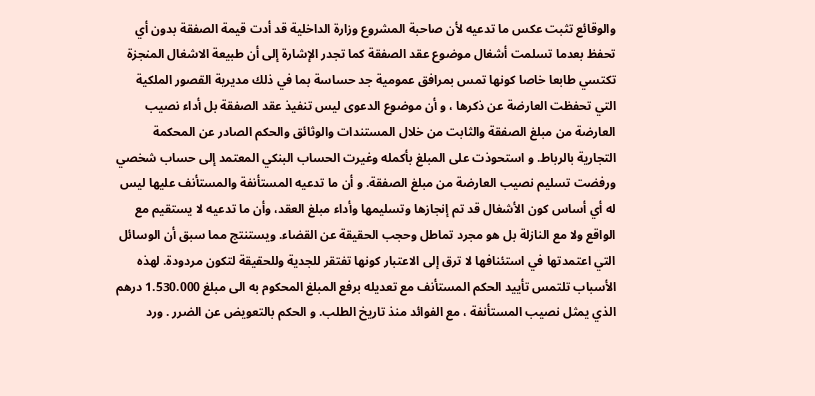والوقائع تثبت عكس ما تدعيه لأن صاحبة المشروع وزارة الداخلية قد أدت قيمة الصفقة بدون أي تحفظ بعدما تسلمت أشغال موضوع عقد الصفقة كما تجدر الإشارة إلى أن طبيعة الاشغال المنجزة تكتسي طابعا خاصا كونها تمس بمرافق عمومية جد حساسة بما في ذلك مديرية القصور الملكية التي تحفظت العارضة عن ذكرها ، و أن موضوع الدعوى ليس تنفيذ عقد الصفقة بل أداء نصيب العارضة من مبلغ الصفقة والثابت من خلال المستندات والوثائق والحكم الصادر عن المحكمة التجارية بالرباط. و استحوذت على المبلغ بأكمله وغيرت الحساب البنكي المعتمد إلى حساب شخصي ورفضت تسليم نصيب العارضة من مبلغ الصفقة. و أن ما تدعيه المستأنفة والمستأنف عليها ليس له أي أساس كون الأشغال قد تم إنجازها وتسليمها وأداء مبلغ العقد، وأن ما تدعيه لا يستقيم مع الواقع ولا مع النازلة بل هو مجرد تماطل وحجب الحقيقة عن القضاء. ويستنتج مما سبق أن الوسائل التي اعتمدتها في استئنافها لا ترق إلى الاعتبار كونها تفتقر للجدية وللحقيقة لتكون مردودة. لهذه الأسباب تلتمس تأييد الحكم المستأنف مع تعديله برفع المبلغ المحكوم به الى مبلغ 1.530.000 درهم الذي يمثل نصيب المستأنفة ، مع الفوائد منذ تاريخ الطلب. و الحكم بالتعويض عن الضرر . ورد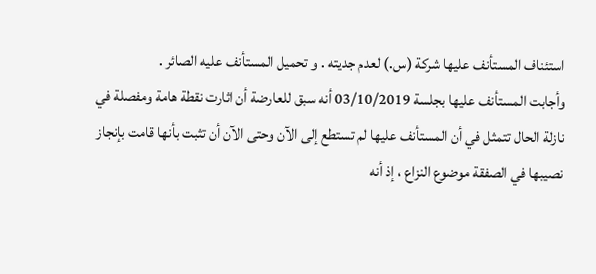استئناف المستأنف عليها شركة (س.) لعدم جديته . و تحميل المستأنف عليه الصائر .
وأجابت المستأنف عليها بجلسة 03/10/2019 أنه سبق للعارضة أن اثارت نقطة هامة ومفصلة في نازلة الحال تتمثل في أن المستأنف عليها لم تستطع إلى الآن وحتى الآن أن تثبت بأنها قامت بإنجاز نصيبها في الصفقة موضوع النزاع ، إذ أنه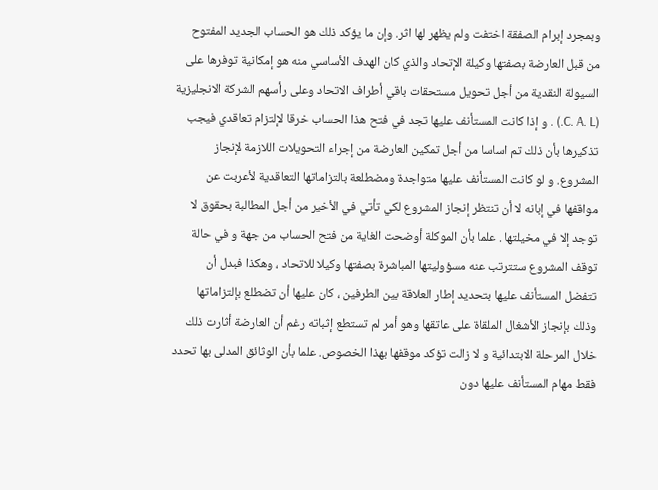وبمجرد إبرام الصفقة اختفت ولم يظهر لها اثر. وإن ما يؤكد ذلك هو الحساب الجديد المفتوح من قبل العارضة بصفتها وكيلة الإتحاد والذي كان الهدف الأساسي منه هو إمكانية توفرها على السيولة النقدية من أجل تحويل مستحقات باقي أطراف الاتحاد وعلى رأسهم الشركة الانجليزية (C. A. L.) . و إذا كانت المستأنف عليها تجد في فتح هذا الحساب خرقا لإلتزام تعاقدي فيجب تذكيرها بأن ذلك تم اساسا من أجل تمكين العارضة من إجراء التحويلات اللازمة لإنجاز المشروع. و لو كانت المستأنف عليها متواجدة ومضطلعة بالتزاماتها التعاقدية لأعربت عن مواقفها في إبانه لا أن تنتظر إنجاز المشروع لكي تأتي في الأخير من أجل المطالبة بحقوق لا توجد إلا في مخيلتها . علما بأن الموكلة أوضحت الغاية من فتح الحساب من جهة و في حالة توقف المشروع ستترتب عنه مسؤوليتها المباشرة بصفتها وكيلا للاتحاد ، وهكذا فبدل أن تتفضل المستأنف عليها بتحديد إطار العلاقة بين الطرفين ، كان عليها أن تضطلع بإلتزاماتها وذلك بإنجاز الأشغال الملقاة على عاتقها وهو أمر لم تستطع إثباته رغم أن العارضة أثارت ذلك خلال المرحلة الابتدائية و لا زالت تؤكد موقفها بهذا الخصوص. علما بأن الوثائق المدلى بها تحدد فقط مهام المستأنف عليها دون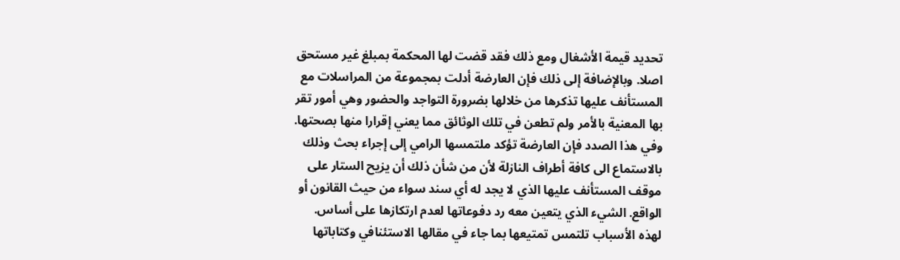تحديد قيمة الأشغال ومع ذلك فقد قضت لها المحكمة بمبلغ غير مستحق اصلا. وبالإضافة إلى ذلك فإن العارضة أدلت بمجموعة من المراسلات مع المستأنف عليها تذكرها من خلالها بضرورة التواجد والحضور وهي أمور تقر بها المعنية بالأمر ولم تطعن في تلك الوثائق مما يعني إقرارا منها بصحتها. وفي هذا الصدد فإن العارضة تؤكد ملتمسها الرامي إلى إجراء بحث وذلك بالاستماع الى كافة أطراف النازلة لأن من شأن ذلك أن يزيح الستار على موقف المستأنف عليها الذي لا يجد له أي سند سواء من حيث القانون أو الواقع. الشيء الذي يتعين معه رد دفوعاتها لعدم ارتكازها على أساس. لهذه الأسباب تلتمس تمتيعها بما جاء في مقالها الاستئنافي وكتاباتها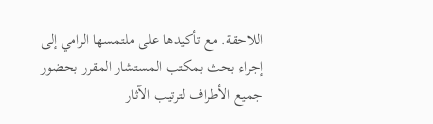اللاحقة. مع تأكيدها على ملتمسها الرامي إلى إجراء بحث بمكتب المستشار المقرر بحضور جميع الأطراف لترتيب الآثار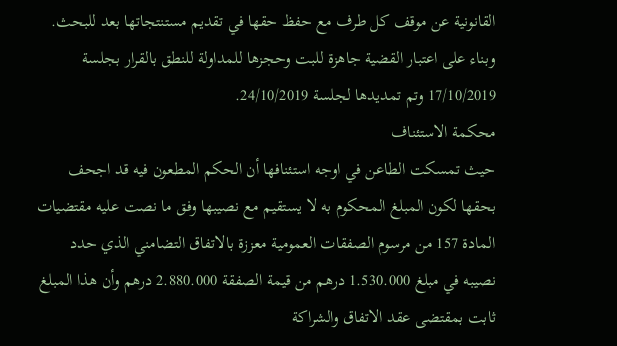القانونية عن موقف كل طرف مع حفظ حقها في تقديم مستنتجاتها بعد للبحث.
وبناء على اعتبار القضية جاهزة للبت وحجزها للمداولة للنطق بالقرار بجلسة 17/10/2019 وتم تمديدها لجلسة 24/10/2019.
محكمة الاستئناف
حيث تمسكت الطاعن في اوجه استئنافها أن الحكم المطعون فيه قد اجحف بحقها لكون المبلغ المحكوم به لا يستقيم مع نصيبها وفق ما نصت عليه مقتضيات المادة 157 من مرسوم الصفقات العمومية معززة بالاتفاق التضامني الذي حدد نصيبه في مبلغ 1.530.000 درهم من قيمة الصفقة 2.880.000 درهم وأن هذا المبلغ ثابت بمقتضى عقد الاتفاق والشراكة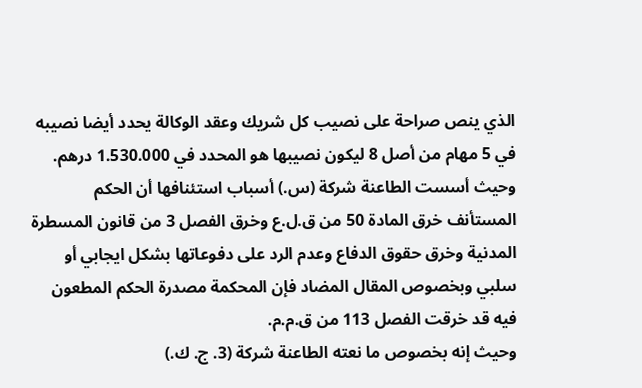الذي ينص صراحة على نصيب كل شريك وعقد الوكالة يحدد أيضا نصيبه في 5 مهام من أصل 8 ليكون نصيبها هو المحدد في 1.530.000 درهم.
وحيث أسست الطاعنة شركة (س.) أسباب استئنافها أن الحكم المستأنف خرق المادة 50 من ق.ل.ع وخرق الفصل 3 من قانون المسطرة المدنية وخرق حقوق الدفاع وعدم الرد على دفوعاتها بشكل ايجابي أو سلبي وبخصوص المقال المضاد فإن المحكمة مصدرة الحكم المطعون فيه قد خرقت الفصل 113 من ق.م.م.
وحيث إنه بخصوص ما نعته الطاعنة شركة (3. ج. ك.)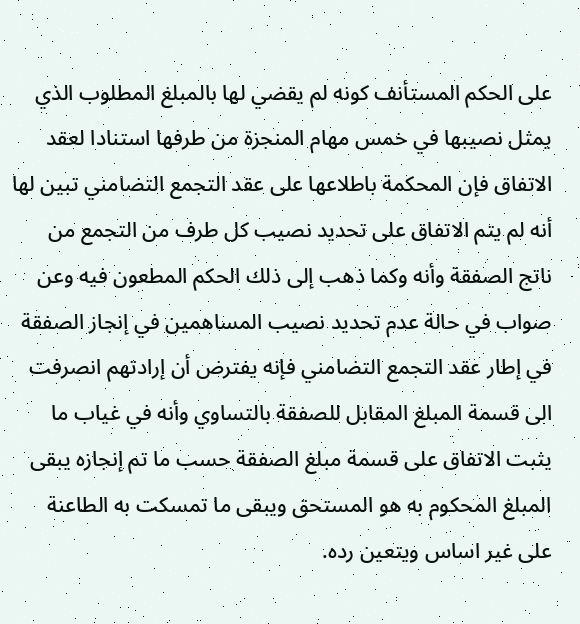على الحكم المستأنف كونه لم يقضي لها بالمبلغ المطلوب الذي يمثل نصيبها في خمس مهام المنجزة من طرفها استنادا لعقد الاتفاق فإن المحكمة باطلاعها على عقد التجمع التضامني تبين لها أنه لم يتم الاتفاق على تحديد نصيب كل طرف من التجمع من ناتج الصفقة وأنه وكما ذهب إلى ذلك الحكم المطعون فيه وعن صواب في حالة عدم تحديد نصيب المساهمين في إنجاز الصفقة في إطار عقد التجمع التضامني فإنه يفترض أن إرادتهم انصرفت الى قسمة المبلغ المقابل للصفقة بالتساوي وأنه في غياب ما يثبت الاتفاق على قسمة مبلغ الصفقة حسب ما تم إنجازه يبقى المبلغ المحكوم به هو المستحق ويبقى ما تمسكت به الطاعنة على غير اساس ويتعين رده.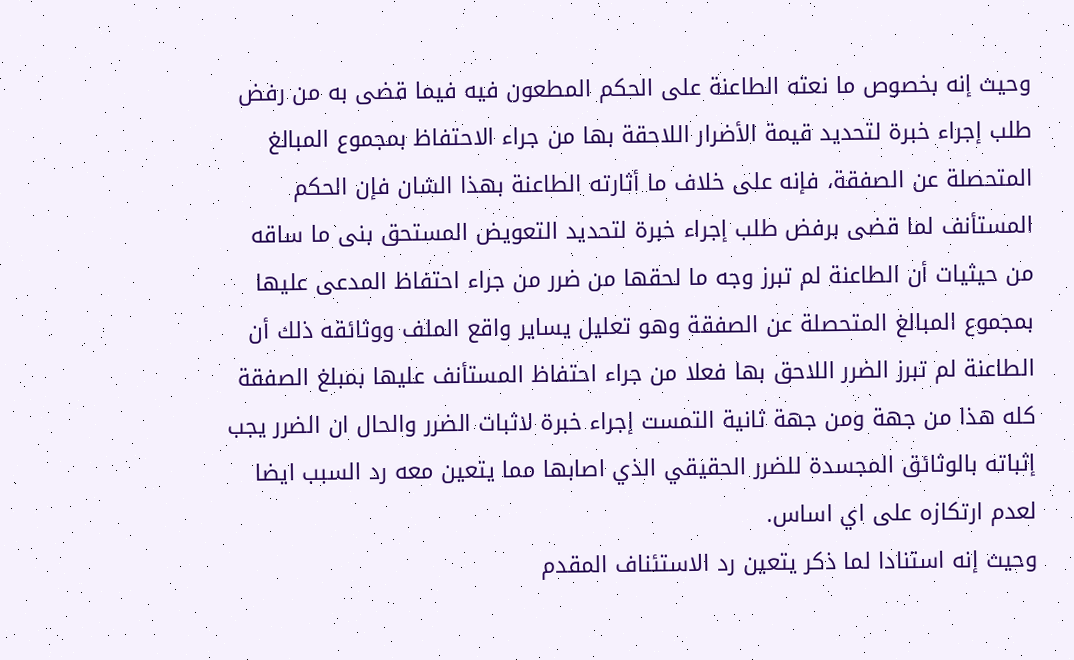وحيث إنه بخصوص ما نعته الطاعنة على الحكم المطعون فيه فيما قضى به من رفض طلب إجراء خبرة لتحديد قيمة الأضرار اللاحقة بها من جراء الاحتفاظ بمجموع المبالغ المتحصلة عن الصفقة، فإنه على خلاف ما أثارته الطاعنة بهذا الشان فإن الحكم المستأنف لما قضى برفض طلب إجراء خبرة لتحديد التعويض المستحق بنى ما ساقه من حيثيات أن الطاعنة لم تبرز وجه ما لحقها من ضرر من جراء احتفاظ المدعى عليها بمجموع المبالغ المتحصلة عن الصفقة وهو تعليل يساير واقع الملف ووثائقه ذلك أن الطاعنة لم تبرز الضرر اللاحق بها فعلا من جراء احتفاظ المستأنف عليها بمبلغ الصفقة كله هذا من جهة ومن جهة ثانية التمست إجراء خبرة لاثبات الضرر والحال ان الضرر يجب إثباته بالوثائق المجسدة للضرر الحقيقي الذي اصابها مما يتعين معه رد السبب ايضا لعدم ارتكازه على اي اساس.
وحيث إنه استنادا لما ذكر يتعين رد الاستئناف المقدم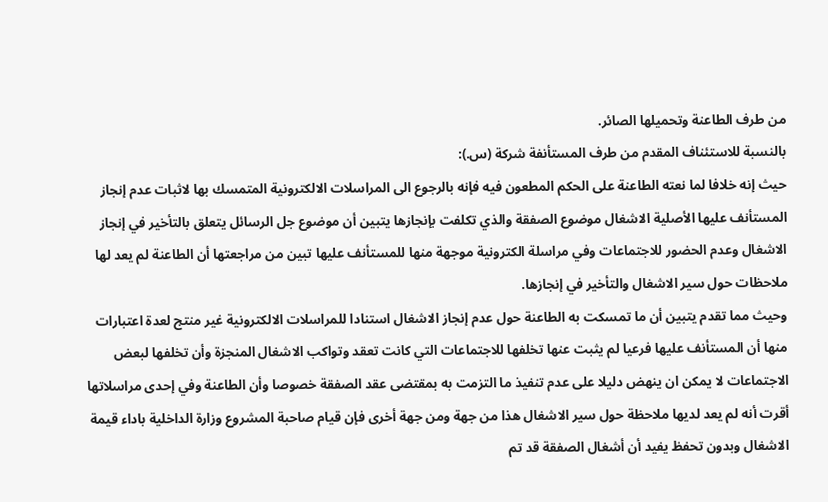من طرف الطاعنة وتحميلها الصائر.
بالنسبة للاستئناف المقدم من طرف المستأنفة شركة (س.):
حيث إنه خلافا لما نعته الطاعنة على الحكم المطعون فيه فإنه بالرجوع الى المراسلات الالكترونية المتمسك بها لاثبات عدم إنجاز المستأنف عليها الأصلية الاشغال موضوع الصفقة والذي تكلفت بإنجازها يتبين أن موضوع جل الرسائل يتعلق بالتأخير في إنجاز الاشغال وعدم الحضور للاجتماعات وفي مراسلة الكترونية موجهة منها للمستأنف عليها تبين من مراجعتها أن الطاعنة لم يعد لها ملاحظات حول سير الاشغال والتأخير في إنجازها.
وحيث مما تقدم يتبين أن ما تمسكت به الطاعنة حول عدم إنجاز الاشغال استنادا للمراسلات الالكترونية غير منتج لعدة اعتبارات منها أن المستأنف عليها فرعيا لم يثبت عنها تخلفها للاجتماعات التي كانت تعقد وتواكب الاشغال المنجزة وأن تخلفها لبعض الاجتماعات لا يمكن ان ينهض دليلا على عدم تنفيذ ما التزمت به بمقتضى عقد الصفقة خصوصا وأن الطاعنة وفي إحدى مراسلاتها أقرت أنه لم يعد لديها ملاحظة حول سير الاشغال هذا من جهة ومن جهة أخرى فإن قيام صاحبة المشروع وزارة الداخلية باداء قيمة الاشغال وبدون تحفظ يفيد أن أشغال الصفقة قد تم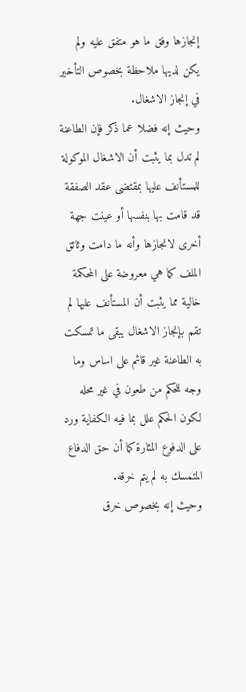إنجازها وفق ما هو متفق عليه ولم يكن لديها ملاحظة بخصوص التأخير في إنجاز الاشغال.
وحيث إنه فضلا عما ذكر فإن الطاعنة لم تدل بما يثبت أن الاشغال الموكولة للمستأنف عليها بمقتضى عقد الصفقة قد قامت بها بنفسها أو عينت جهة أخرى لانجازها وأنه ما دامت وثائق الملف كما هي معروضة على المحكمة خالية مما يثبت أن المستأنف عليها لم تقم بإنجاز الاشغال يبقى ما تمسكت به الطاعنة غير قائم على اساس وما وجه للحكم من طعون في غير محله لكون الحكم علل بما فيه الكفاية ورد على الدفوع المثارة كما أن حق الدفاع المتمسك به لم يتم خرقه.
وحيث إنه بخصوص خرق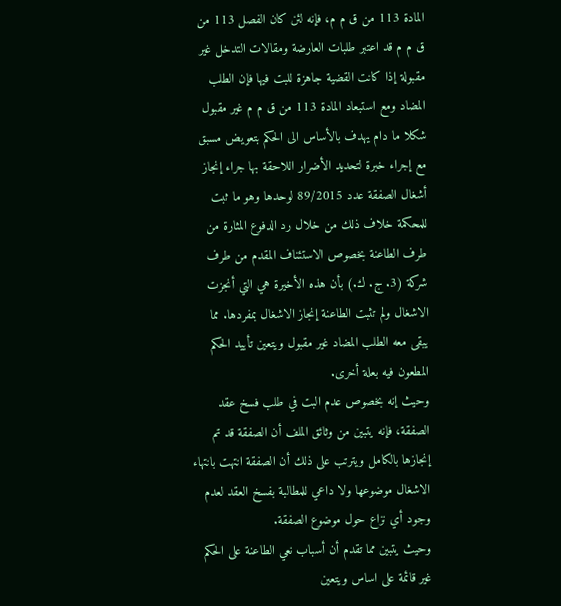المادة 113 من ق م م، فإنه لئن كان الفصل 113 من ق م م قد اعتبر طلبات العارضة ومقالات التدخل غير مقبولة إذا كانت القضية جاهزة للبت فيها فإن الطلب المضاد ومع استبعاد المادة 113 من ق م م غير مقبول شكلا ما دام يهدف بالأساس الى الحكم بتعويض مسبق مع إجراء خبرة لتحديد الأضرار اللاحقة بها جراء إنجاز أشغال الصفقة عدد 89/2015 لوحدها وهو ما ثبت للمحكمة خلاف ذلك من خلال رد الدفوع المثارة من طرف الطاعنة بخصوص الاستئناف المقدم من طرف شركة (3. ج. ك.) بأن هذه الأخيرة هي التي أنجزت الاشغال ولم تثبت الطاعنة إنجاز الاشغال بمفردها. مما يبقى معه الطلب المضاد غير مقبول ويتعين تأييد الحكم المطعون فيه بعلة أخرى.
وحيث إنه بخصوص عدم البت في طلب فسخ عقد الصفقة، فإنه يتبين من وثائق الملف أن الصفقة قد تم إنجازها بالكامل ويترتب على ذلك أن الصفقة انتهت بانتهاء الاشغال موضوعها ولا داعي للمطالبة بفسخ العقد لعدم وجود أي نزاع حول موضوع الصفقة.
وحيث يتبين مما تقدم أن أسباب نعي الطاعنة على الحكم غير قائمة على اساس ويتعين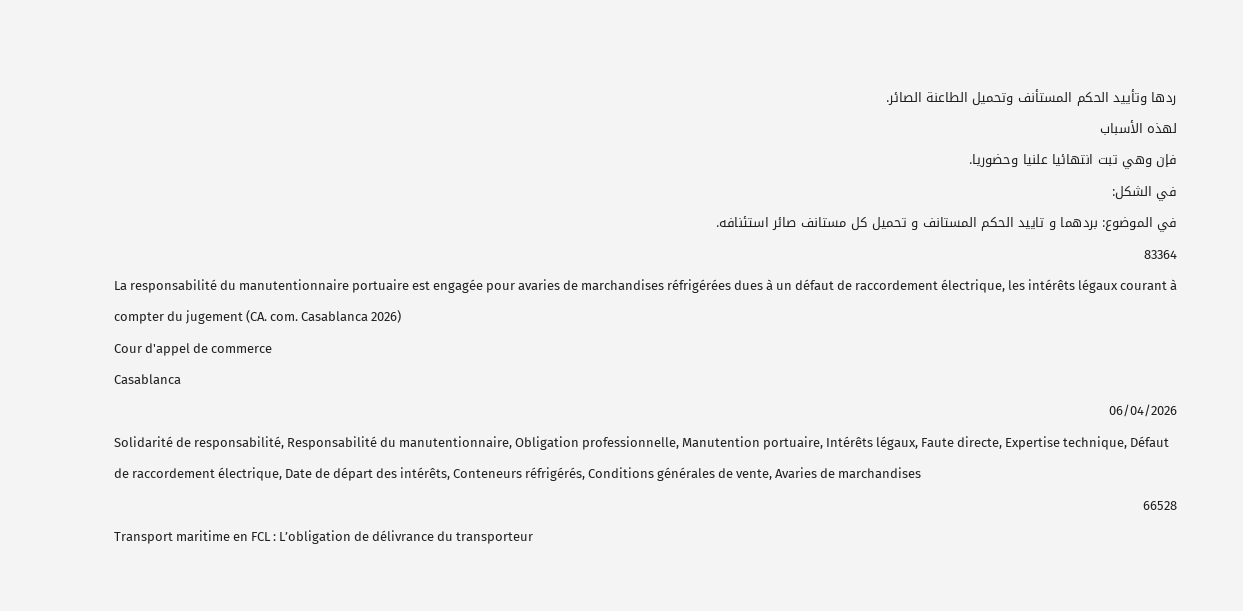ردها وتأييد الحكم المستأنف وتحميل الطاعنة الصائر.
لهذه الأسباب
فإن وهي تبت انتهائيا علنيا وحضوريا.
في الشكل:
في الموضوع: بردهما و تاييد الحكم المستانف و تحميل كل مستانف صائر استئنافه.
83364
La responsabilité du manutentionnaire portuaire est engagée pour avaries de marchandises réfrigérées dues à un défaut de raccordement électrique, les intérêts légaux courant à compter du jugement (CA. com. Casablanca 2026)
Cour d'appel de commerce
Casablanca
06/04/2026
Solidarité de responsabilité, Responsabilité du manutentionnaire, Obligation professionnelle, Manutention portuaire, Intérêts légaux, Faute directe, Expertise technique, Défaut de raccordement électrique, Date de départ des intérêts, Conteneurs réfrigérés, Conditions générales de vente, Avaries de marchandises
66528
Transport maritime en FCL : L’obligation de délivrance du transporteur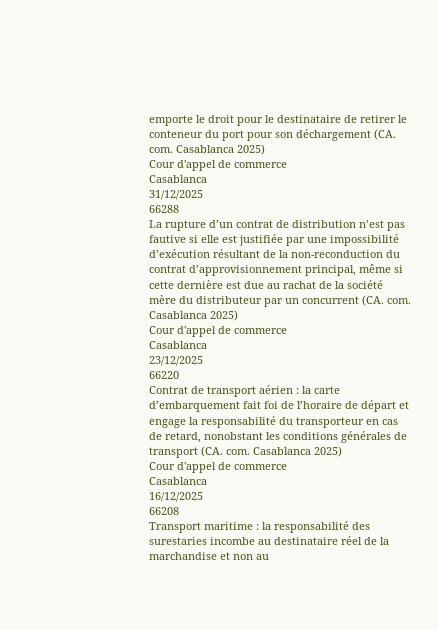emporte le droit pour le destinataire de retirer le conteneur du port pour son déchargement (CA. com. Casablanca 2025)
Cour d'appel de commerce
Casablanca
31/12/2025
66288
La rupture d’un contrat de distribution n’est pas fautive si elle est justifiée par une impossibilité d’exécution résultant de la non-reconduction du contrat d’approvisionnement principal, même si cette dernière est due au rachat de la société mère du distributeur par un concurrent (CA. com. Casablanca 2025)
Cour d'appel de commerce
Casablanca
23/12/2025
66220
Contrat de transport aérien : la carte d’embarquement fait foi de l’horaire de départ et engage la responsabilité du transporteur en cas de retard, nonobstant les conditions générales de transport (CA. com. Casablanca 2025)
Cour d'appel de commerce
Casablanca
16/12/2025
66208
Transport maritime : la responsabilité des surestaries incombe au destinataire réel de la marchandise et non au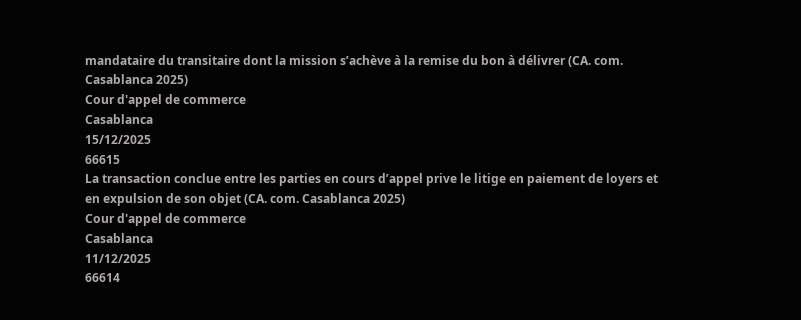mandataire du transitaire dont la mission s’achève à la remise du bon à délivrer (CA. com. Casablanca 2025)
Cour d'appel de commerce
Casablanca
15/12/2025
66615
La transaction conclue entre les parties en cours d’appel prive le litige en paiement de loyers et en expulsion de son objet (CA. com. Casablanca 2025)
Cour d'appel de commerce
Casablanca
11/12/2025
66614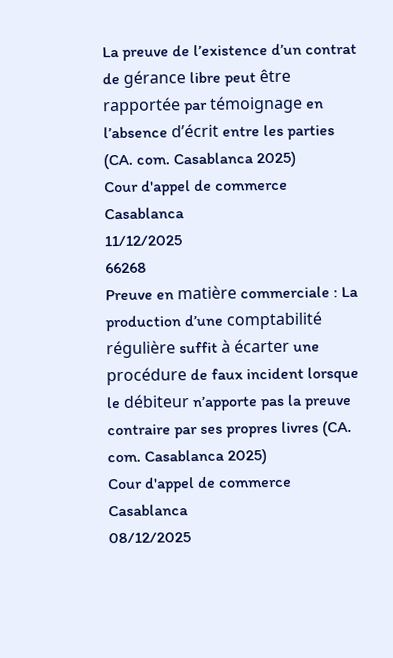La preuve de l’existence d’un contrat de gérance libre peut être rapportée par témoignage en l’absence d’écrit entre les parties (CA. com. Casablanca 2025)
Cour d'appel de commerce
Casablanca
11/12/2025
66268
Preuve en matière commerciale : La production d’une comptabilité régulière suffit à écarter une procédure de faux incident lorsque le débiteur n’apporte pas la preuve contraire par ses propres livres (CA. com. Casablanca 2025)
Cour d'appel de commerce
Casablanca
08/12/2025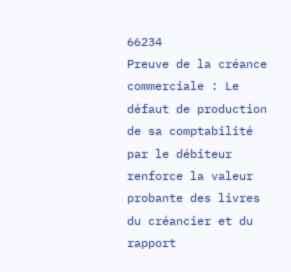66234
Preuve de la créance commerciale : Le défaut de production de sa comptabilité par le débiteur renforce la valeur probante des livres du créancier et du rapport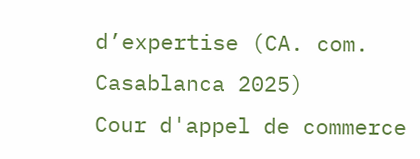d’expertise (CA. com. Casablanca 2025)
Cour d'appel de commerce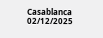Casablanca
02/12/2025